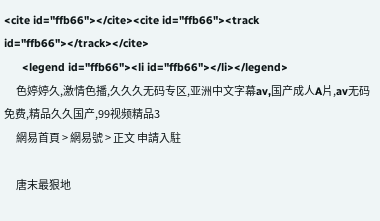<cite id="ffb66"></cite><cite id="ffb66"><track id="ffb66"></track></cite>
      <legend id="ffb66"><li id="ffb66"></li></legend>
      色婷婷久,激情色播,久久久无码专区,亚洲中文字幕av,国产成人A片,av无码免费,精品久久国产,99视频精品3
      網易首頁 > 網易號 > 正文 申請入駐

      唐末最狠地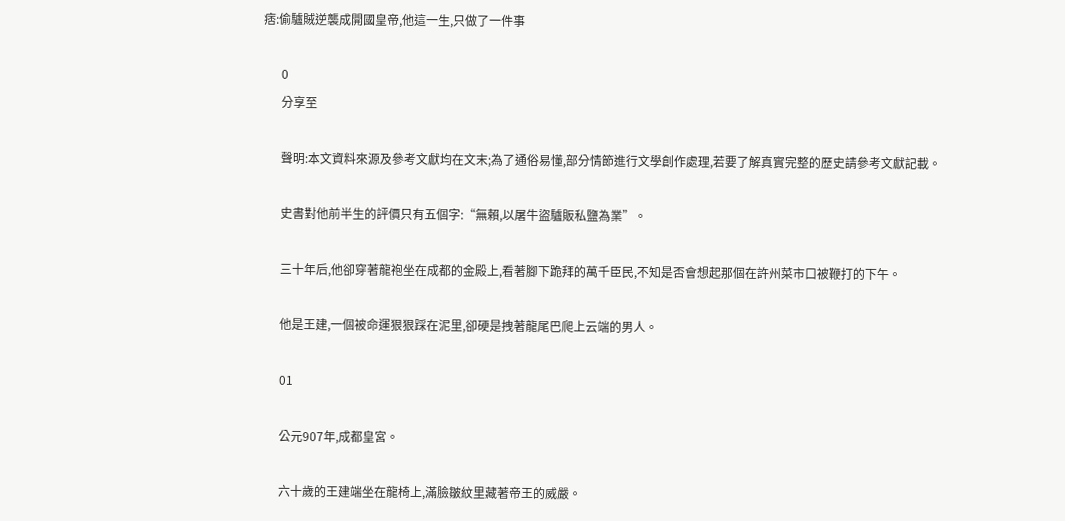痞:偷驢賊逆襲成開國皇帝,他這一生,只做了一件事

      0
      分享至

      聲明:本文資料來源及參考文獻均在文末;為了通俗易懂,部分情節進行文學創作處理,若要了解真實完整的歷史請參考文獻記載。

      史書對他前半生的評價只有五個字:“無賴,以屠牛盜驢販私鹽為業”。

      三十年后,他卻穿著龍袍坐在成都的金殿上,看著腳下跪拜的萬千臣民,不知是否會想起那個在許州菜市口被鞭打的下午。

      他是王建,一個被命運狠狠踩在泥里,卻硬是拽著龍尾巴爬上云端的男人。

      01

      公元907年,成都皇宮。

      六十歲的王建端坐在龍椅上,滿臉皺紋里藏著帝王的威嚴。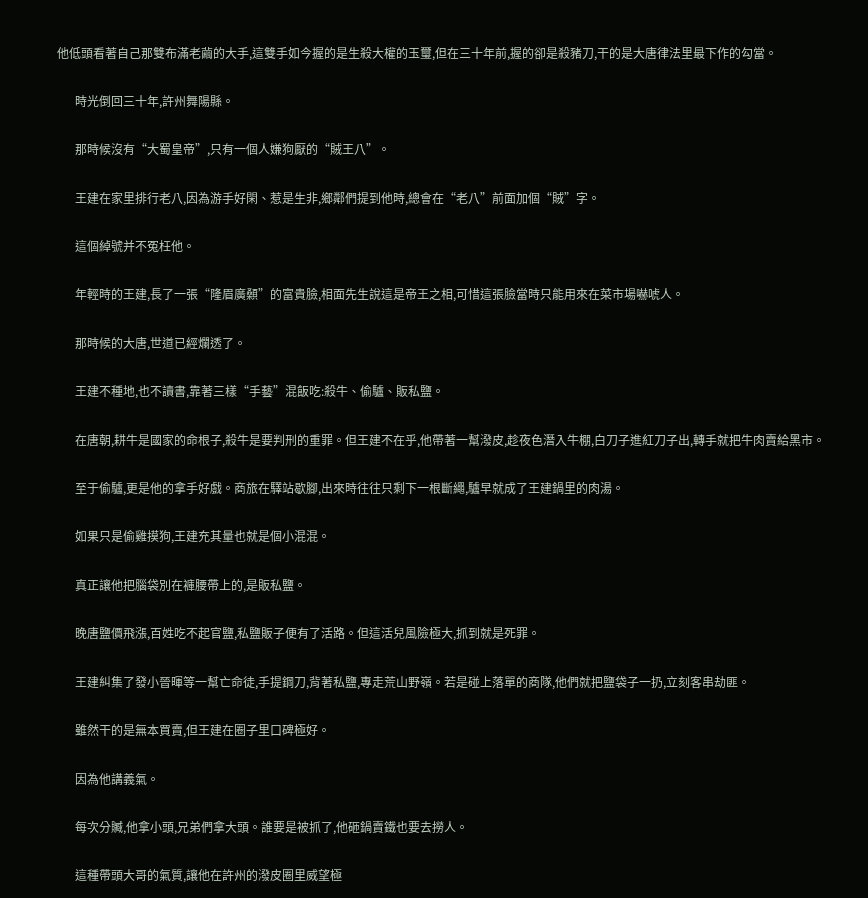他低頭看著自己那雙布滿老繭的大手,這雙手如今握的是生殺大權的玉璽,但在三十年前,握的卻是殺豬刀,干的是大唐律法里最下作的勾當。

      時光倒回三十年,許州舞陽縣。

      那時候沒有“大蜀皇帝”,只有一個人嫌狗厭的“賊王八”。

      王建在家里排行老八,因為游手好閑、惹是生非,鄉鄰們提到他時,總會在“老八”前面加個“賊”字。

      這個綽號并不冤枉他。

      年輕時的王建,長了一張“隆眉廣顙”的富貴臉,相面先生說這是帝王之相,可惜這張臉當時只能用來在菜市場嚇唬人。

      那時候的大唐,世道已經爛透了。

      王建不種地,也不讀書,靠著三樣“手藝”混飯吃:殺牛、偷驢、販私鹽。

      在唐朝,耕牛是國家的命根子,殺牛是要判刑的重罪。但王建不在乎,他帶著一幫潑皮,趁夜色潛入牛棚,白刀子進紅刀子出,轉手就把牛肉賣給黑市。

      至于偷驢,更是他的拿手好戲。商旅在驛站歇腳,出來時往往只剩下一根斷繩,驢早就成了王建鍋里的肉湯。

      如果只是偷雞摸狗,王建充其量也就是個小混混。

      真正讓他把腦袋別在褲腰帶上的,是販私鹽。

      晚唐鹽價飛漲,百姓吃不起官鹽,私鹽販子便有了活路。但這活兒風險極大,抓到就是死罪。

      王建糾集了發小晉暉等一幫亡命徒,手提鋼刀,背著私鹽,專走荒山野嶺。若是碰上落單的商隊,他們就把鹽袋子一扔,立刻客串劫匪。

      雖然干的是無本買賣,但王建在圈子里口碑極好。

      因為他講義氣。

      每次分贓,他拿小頭,兄弟們拿大頭。誰要是被抓了,他砸鍋賣鐵也要去撈人。

      這種帶頭大哥的氣質,讓他在許州的潑皮圈里威望極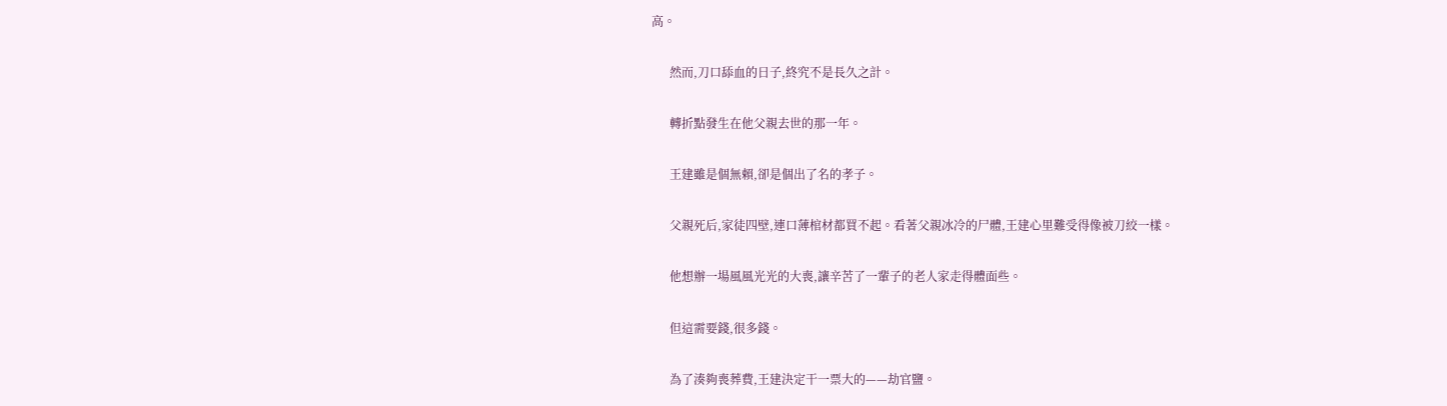高。

      然而,刀口舔血的日子,終究不是長久之計。

      轉折點發生在他父親去世的那一年。

      王建雖是個無賴,卻是個出了名的孝子。

      父親死后,家徒四壁,連口薄棺材都買不起。看著父親冰冷的尸體,王建心里難受得像被刀絞一樣。

      他想辦一場風風光光的大喪,讓辛苦了一輩子的老人家走得體面些。

      但這需要錢,很多錢。

      為了湊夠喪葬費,王建決定干一票大的——劫官鹽。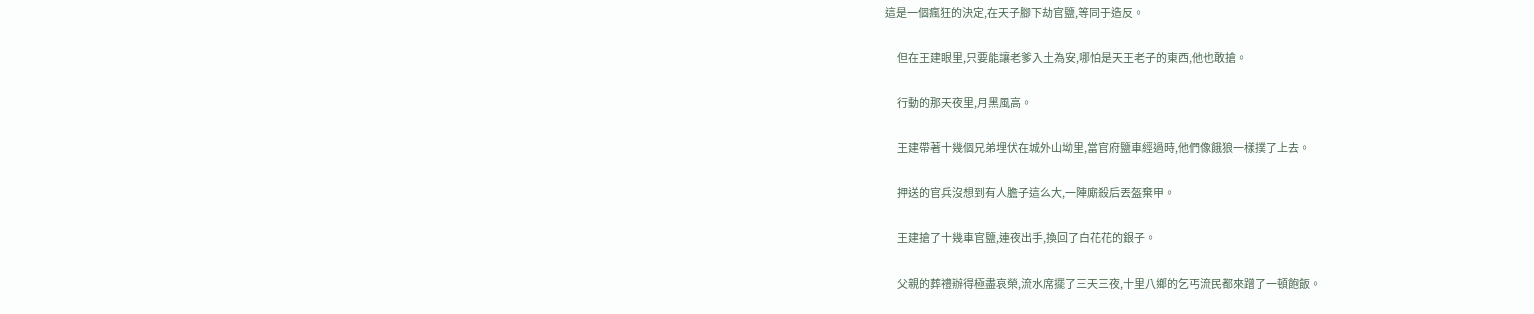這是一個瘋狂的決定,在天子腳下劫官鹽,等同于造反。

      但在王建眼里,只要能讓老爹入土為安,哪怕是天王老子的東西,他也敢搶。

      行動的那天夜里,月黑風高。

      王建帶著十幾個兄弟埋伏在城外山坳里,當官府鹽車經過時,他們像餓狼一樣撲了上去。

      押送的官兵沒想到有人膽子這么大,一陣廝殺后丟盔棄甲。

      王建搶了十幾車官鹽,連夜出手,換回了白花花的銀子。

      父親的葬禮辦得極盡哀榮,流水席擺了三天三夜,十里八鄉的乞丐流民都來蹭了一頓飽飯。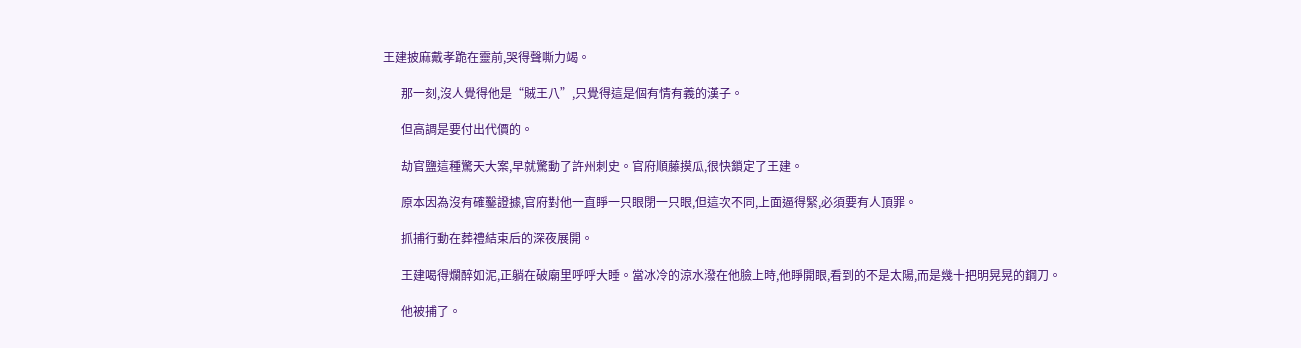王建披麻戴孝跪在靈前,哭得聲嘶力竭。

      那一刻,沒人覺得他是“賊王八”,只覺得這是個有情有義的漢子。

      但高調是要付出代價的。

      劫官鹽這種驚天大案,早就驚動了許州刺史。官府順藤摸瓜,很快鎖定了王建。

      原本因為沒有確鑿證據,官府對他一直睜一只眼閉一只眼,但這次不同,上面逼得緊,必須要有人頂罪。

      抓捕行動在葬禮結束后的深夜展開。

      王建喝得爛醉如泥,正躺在破廟里呼呼大睡。當冰冷的涼水潑在他臉上時,他睜開眼,看到的不是太陽,而是幾十把明晃晃的鋼刀。

      他被捕了。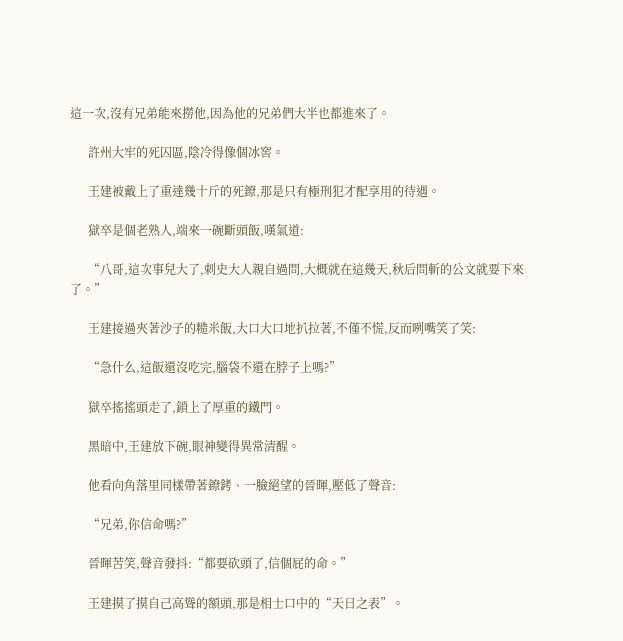這一次,沒有兄弟能來撈他,因為他的兄弟們大半也都進來了。

      許州大牢的死囚區,陰冷得像個冰窖。

      王建被戴上了重達幾十斤的死鐐,那是只有極刑犯才配享用的待遇。

      獄卒是個老熟人,端來一碗斷頭飯,嘆氣道:

      “八哥,這次事兒大了,刺史大人親自過問,大概就在這幾天,秋后問斬的公文就要下來了。”

      王建接過夾著沙子的糙米飯,大口大口地扒拉著,不僅不慌,反而咧嘴笑了笑:

      “急什么,這飯還沒吃完,腦袋不還在脖子上嗎?”

      獄卒搖搖頭走了,鎖上了厚重的鐵門。

      黑暗中,王建放下碗,眼神變得異常清醒。

      他看向角落里同樣帶著鐐銬、一臉絕望的晉暉,壓低了聲音:

      “兄弟,你信命嗎?”

      晉暉苦笑,聲音發抖:“都要砍頭了,信個屁的命。”

      王建摸了摸自己高聳的額頭,那是相士口中的“天日之表”。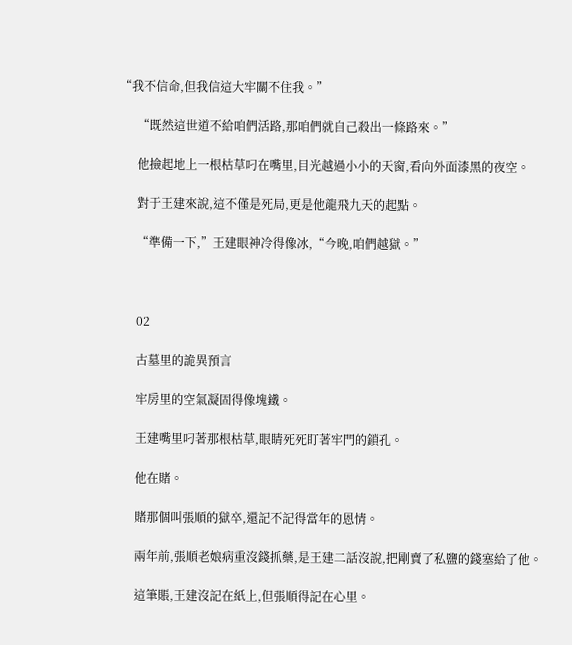“我不信命,但我信這大牢關不住我。”

      “既然這世道不給咱們活路,那咱們就自己殺出一條路來。”

      他撿起地上一根枯草叼在嘴里,目光越過小小的天窗,看向外面漆黑的夜空。

      對于王建來說,這不僅是死局,更是他龍飛九天的起點。

      “準備一下,”王建眼神冷得像冰,“今晚,咱們越獄。”



      02

      古墓里的詭異預言

      牢房里的空氣凝固得像塊鐵。

      王建嘴里叼著那根枯草,眼睛死死盯著牢門的鎖孔。

      他在賭。

      賭那個叫張順的獄卒,還記不記得當年的恩情。

      兩年前,張順老娘病重沒錢抓藥,是王建二話沒說,把剛賣了私鹽的錢塞給了他。

      這筆賬,王建沒記在紙上,但張順得記在心里。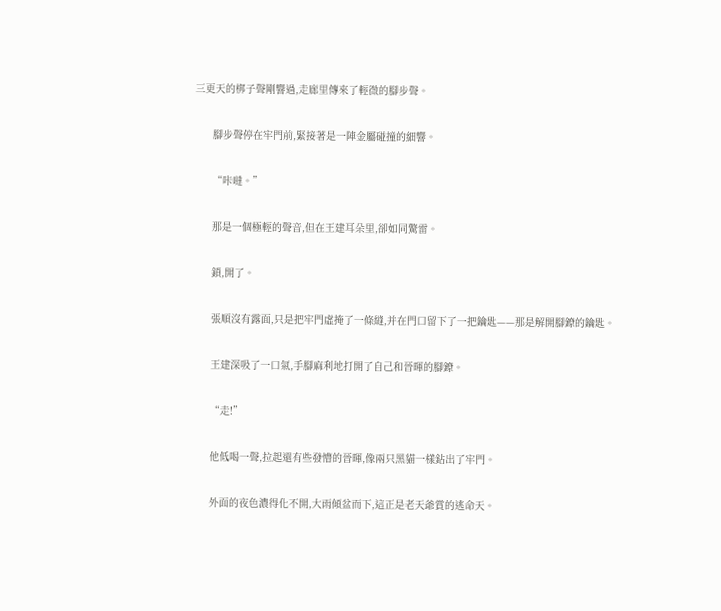三更天的梆子聲剛響過,走廊里傳來了輕微的腳步聲。

      腳步聲停在牢門前,緊接著是一陣金屬碰撞的細響。

      “咔噠。”

      那是一個極輕的聲音,但在王建耳朵里,卻如同驚雷。

      鎖,開了。

      張順沒有露面,只是把牢門虛掩了一條縫,并在門口留下了一把鑰匙——那是解開腳鐐的鑰匙。

      王建深吸了一口氣,手腳麻利地打開了自己和晉暉的腳鐐。

      “走!”

      他低喝一聲,拉起還有些發懵的晉暉,像兩只黑貓一樣鉆出了牢門。

      外面的夜色濃得化不開,大雨傾盆而下,這正是老天爺賞的逃命天。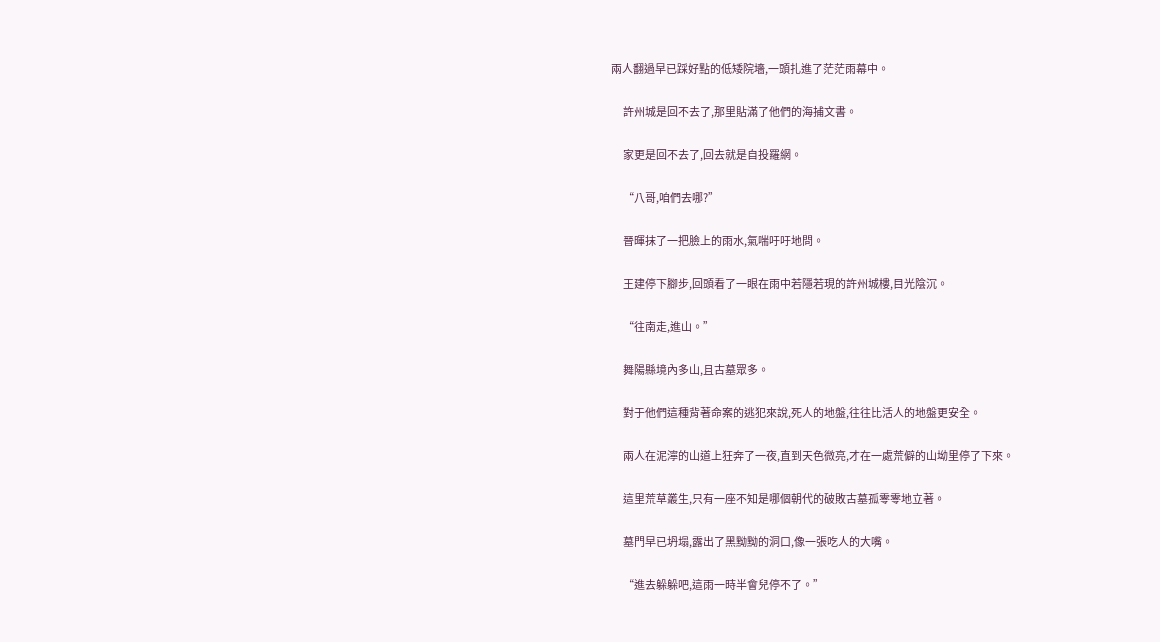兩人翻過早已踩好點的低矮院墻,一頭扎進了茫茫雨幕中。

      許州城是回不去了,那里貼滿了他們的海捕文書。

      家更是回不去了,回去就是自投羅網。

      “八哥,咱們去哪?”

      晉暉抹了一把臉上的雨水,氣喘吁吁地問。

      王建停下腳步,回頭看了一眼在雨中若隱若現的許州城樓,目光陰沉。

      “往南走,進山。”

      舞陽縣境內多山,且古墓眾多。

      對于他們這種背著命案的逃犯來說,死人的地盤,往往比活人的地盤更安全。

      兩人在泥濘的山道上狂奔了一夜,直到天色微亮,才在一處荒僻的山坳里停了下來。

      這里荒草叢生,只有一座不知是哪個朝代的破敗古墓孤零零地立著。

      墓門早已坍塌,露出了黑黝黝的洞口,像一張吃人的大嘴。

      “進去躲躲吧,這雨一時半會兒停不了。”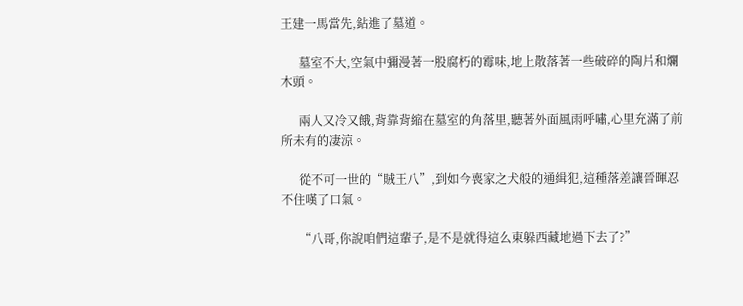王建一馬當先,鉆進了墓道。

      墓室不大,空氣中彌漫著一股腐朽的霉味,地上散落著一些破碎的陶片和爛木頭。

      兩人又冷又餓,背靠背縮在墓室的角落里,聽著外面風雨呼嘯,心里充滿了前所未有的凄涼。

      從不可一世的“賊王八”,到如今喪家之犬般的通緝犯,這種落差讓晉暉忍不住嘆了口氣。

      “八哥,你說咱們這輩子,是不是就得這么東躲西藏地過下去了?”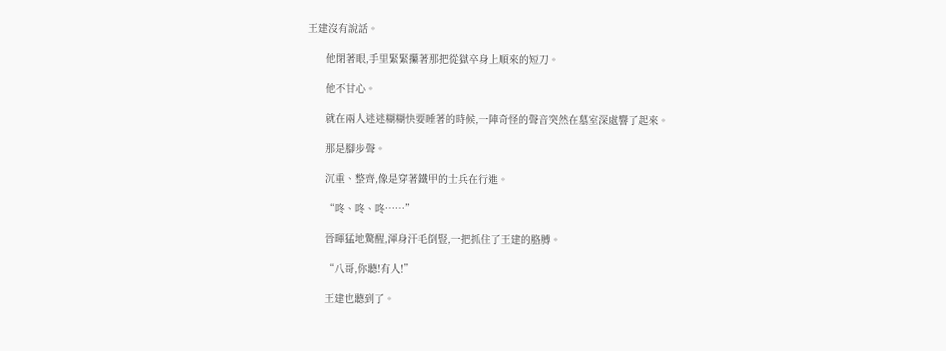王建沒有說話。

      他閉著眼,手里緊緊攥著那把從獄卒身上順來的短刀。

      他不甘心。

      就在兩人迷迷糊糊快要睡著的時候,一陣奇怪的聲音突然在墓室深處響了起來。

      那是腳步聲。

      沉重、整齊,像是穿著鐵甲的士兵在行進。

      “咚、咚、咚……”

      晉暉猛地驚醒,渾身汗毛倒豎,一把抓住了王建的胳膊。

      “八哥,你聽!有人!”

      王建也聽到了。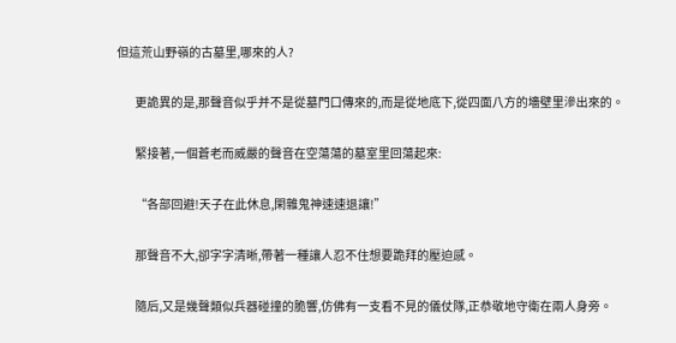但這荒山野嶺的古墓里,哪來的人?

      更詭異的是,那聲音似乎并不是從墓門口傳來的,而是從地底下,從四面八方的墻壁里滲出來的。

      緊接著,一個蒼老而威嚴的聲音在空蕩蕩的墓室里回蕩起來:

      “各部回避!天子在此休息,閑雜鬼神速速退讓!”

      那聲音不大,卻字字清晰,帶著一種讓人忍不住想要跪拜的壓迫感。

      隨后,又是幾聲類似兵器碰撞的脆響,仿佛有一支看不見的儀仗隊,正恭敬地守衛在兩人身旁。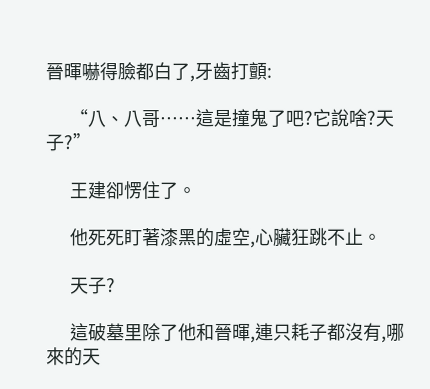晉暉嚇得臉都白了,牙齒打顫:

      “八、八哥……這是撞鬼了吧?它說啥?天子?”

      王建卻愣住了。

      他死死盯著漆黑的虛空,心臟狂跳不止。

      天子?

      這破墓里除了他和晉暉,連只耗子都沒有,哪來的天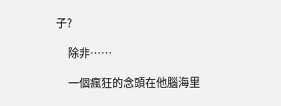子?

      除非……

      一個瘋狂的念頭在他腦海里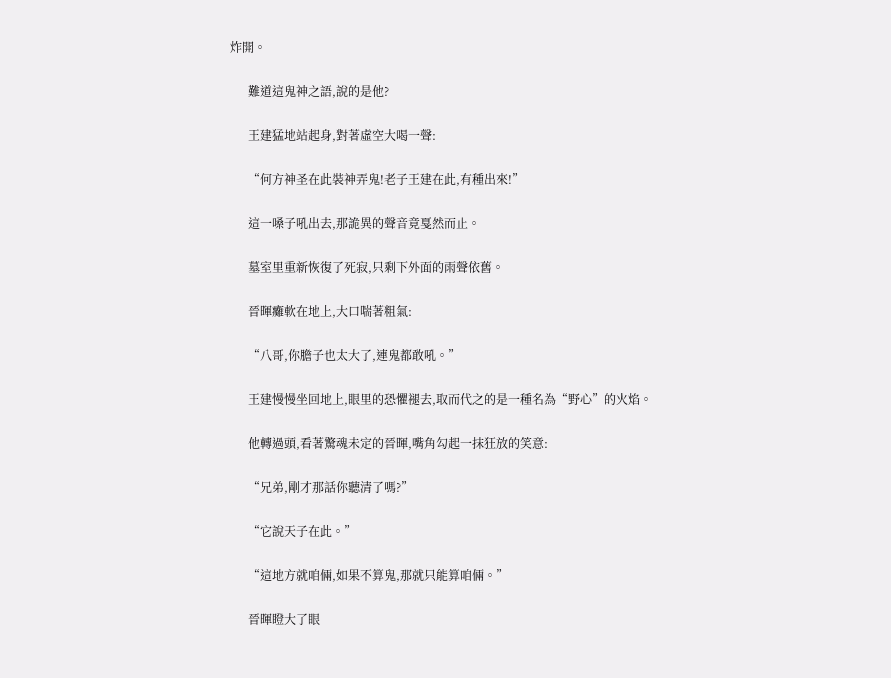炸開。

      難道這鬼神之語,說的是他?

      王建猛地站起身,對著虛空大喝一聲:

      “何方神圣在此裝神弄鬼!老子王建在此,有種出來!”

      這一嗓子吼出去,那詭異的聲音竟戛然而止。

      墓室里重新恢復了死寂,只剩下外面的雨聲依舊。

      晉暉癱軟在地上,大口喘著粗氣:

      “八哥,你膽子也太大了,連鬼都敢吼。”

      王建慢慢坐回地上,眼里的恐懼褪去,取而代之的是一種名為“野心”的火焰。

      他轉過頭,看著驚魂未定的晉暉,嘴角勾起一抹狂放的笑意:

      “兄弟,剛才那話你聽清了嗎?”

      “它說天子在此。”

      “這地方就咱倆,如果不算鬼,那就只能算咱倆。”

      晉暉瞪大了眼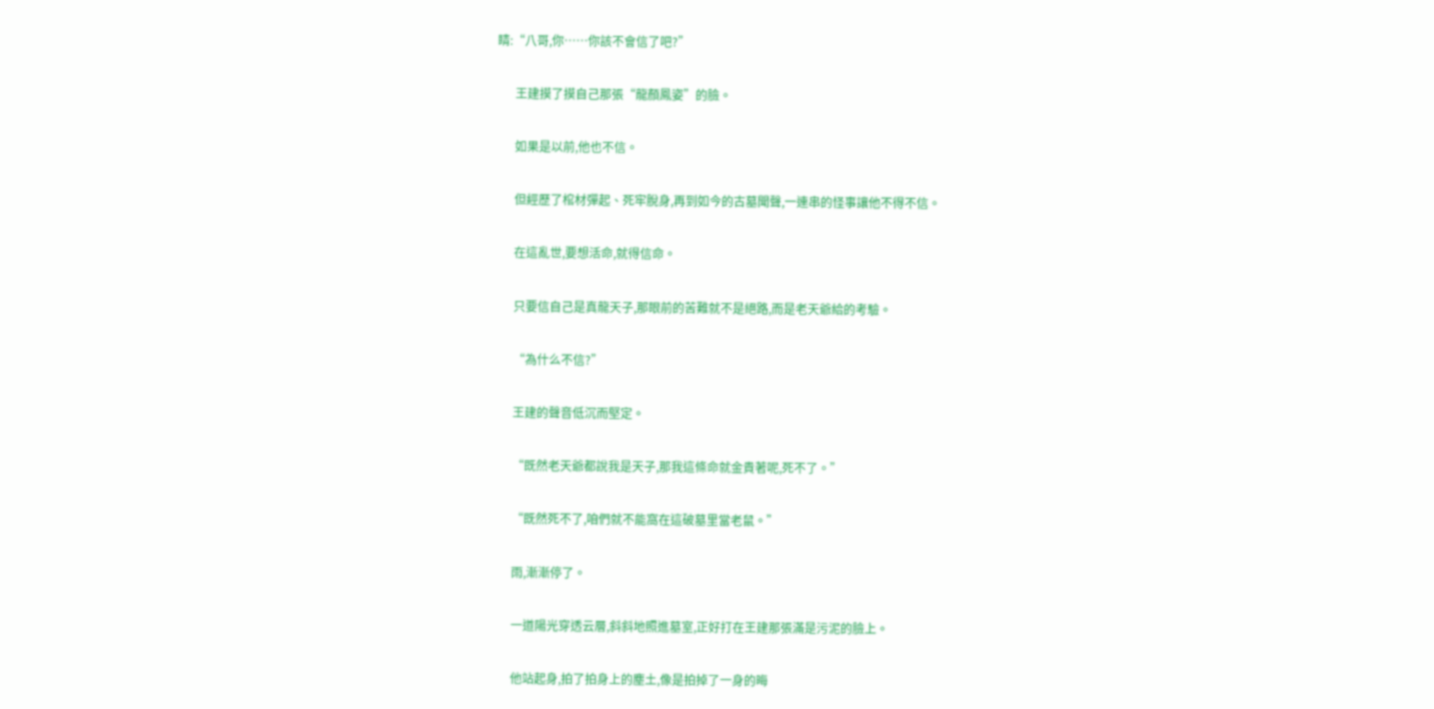睛:“八哥,你……你該不會信了吧?”

      王建摸了摸自己那張“龍顏鳳姿”的臉。

      如果是以前,他也不信。

      但經歷了棺材彈起、死牢脫身,再到如今的古墓聞聲,一連串的怪事讓他不得不信。

      在這亂世,要想活命,就得信命。

      只要信自己是真龍天子,那眼前的苦難就不是絕路,而是老天爺給的考驗。

      “為什么不信?”

      王建的聲音低沉而堅定。

      “既然老天爺都說我是天子,那我這條命就金貴著呢,死不了。”

      “既然死不了,咱們就不能窩在這破墓里當老鼠。”

      雨,漸漸停了。

      一道陽光穿透云層,斜斜地照進墓室,正好打在王建那張滿是污泥的臉上。

      他站起身,拍了拍身上的塵土,像是拍掉了一身的晦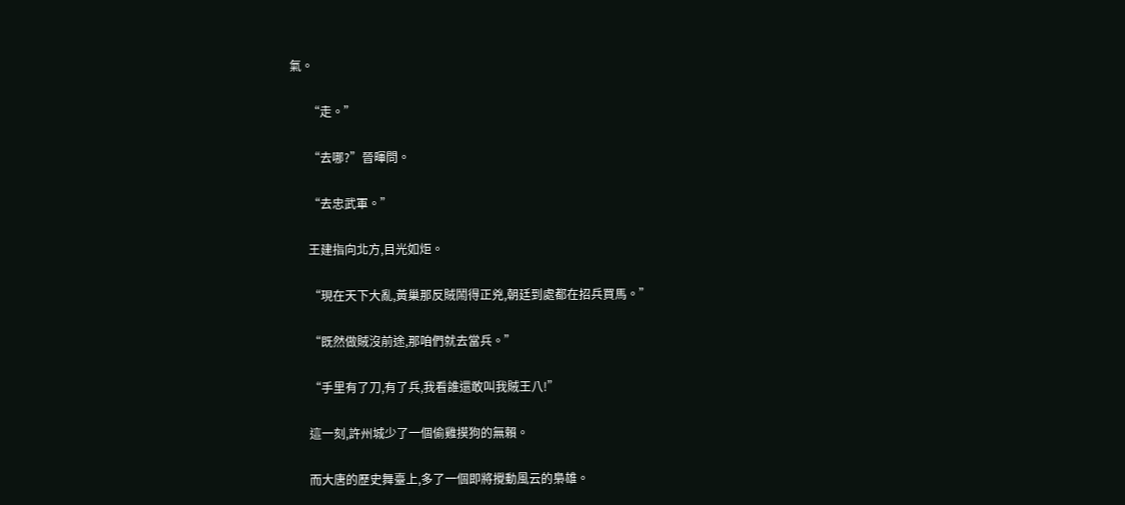氣。

      “走。”

      “去哪?”晉暉問。

      “去忠武軍。”

      王建指向北方,目光如炬。

      “現在天下大亂,黃巢那反賊鬧得正兇,朝廷到處都在招兵買馬。”

      “既然做賊沒前途,那咱們就去當兵。”

      “手里有了刀,有了兵,我看誰還敢叫我賊王八!”

      這一刻,許州城少了一個偷雞摸狗的無賴。

      而大唐的歷史舞臺上,多了一個即將攪動風云的梟雄。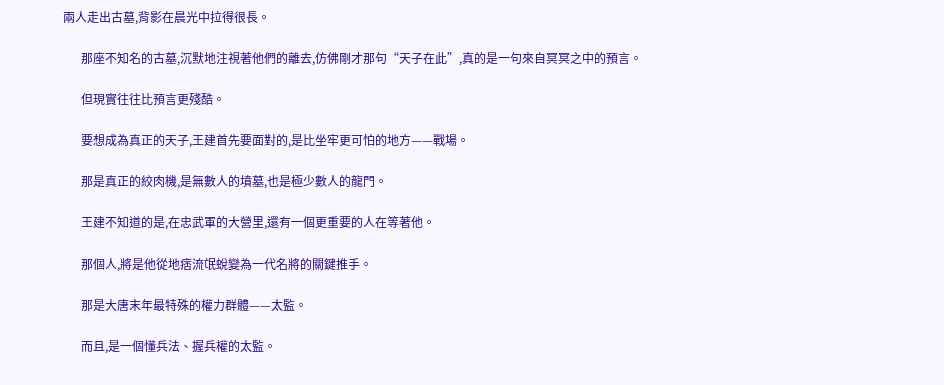兩人走出古墓,背影在晨光中拉得很長。

      那座不知名的古墓,沉默地注視著他們的離去,仿佛剛才那句“天子在此”,真的是一句來自冥冥之中的預言。

      但現實往往比預言更殘酷。

      要想成為真正的天子,王建首先要面對的,是比坐牢更可怕的地方——戰場。

      那是真正的絞肉機,是無數人的墳墓,也是極少數人的龍門。

      王建不知道的是,在忠武軍的大營里,還有一個更重要的人在等著他。

      那個人,將是他從地痞流氓蛻變為一代名將的關鍵推手。

      那是大唐末年最特殊的權力群體——太監。

      而且,是一個懂兵法、握兵權的太監。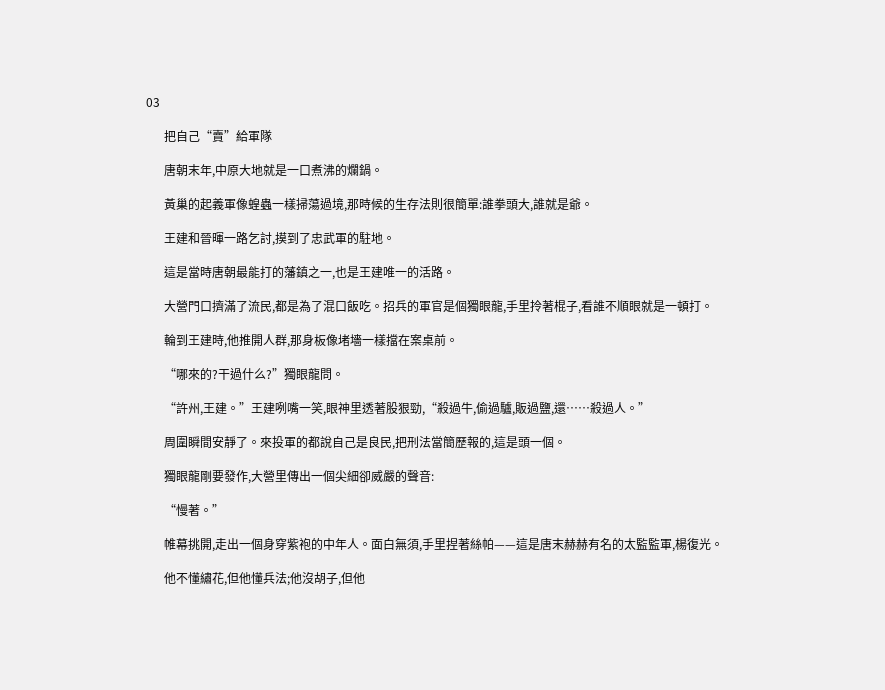03

      把自己“賣”給軍隊

      唐朝末年,中原大地就是一口煮沸的爛鍋。

      黃巢的起義軍像蝗蟲一樣掃蕩過境,那時候的生存法則很簡單:誰拳頭大,誰就是爺。

      王建和晉暉一路乞討,摸到了忠武軍的駐地。

      這是當時唐朝最能打的藩鎮之一,也是王建唯一的活路。

      大營門口擠滿了流民,都是為了混口飯吃。招兵的軍官是個獨眼龍,手里拎著棍子,看誰不順眼就是一頓打。

      輪到王建時,他推開人群,那身板像堵墻一樣擋在案桌前。

      “哪來的?干過什么?”獨眼龍問。

      “許州,王建。”王建咧嘴一笑,眼神里透著股狠勁,“殺過牛,偷過驢,販過鹽,還……殺過人。”

      周圍瞬間安靜了。來投軍的都說自己是良民,把刑法當簡歷報的,這是頭一個。

      獨眼龍剛要發作,大營里傳出一個尖細卻威嚴的聲音:

      “慢著。”

      帷幕挑開,走出一個身穿紫袍的中年人。面白無須,手里捏著絲帕——這是唐末赫赫有名的太監監軍,楊復光。

      他不懂繡花,但他懂兵法;他沒胡子,但他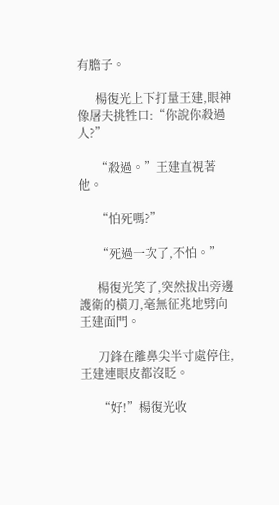有膽子。

      楊復光上下打量王建,眼神像屠夫挑牲口:“你說你殺過人?”

      “殺過。”王建直視著他。

      “怕死嗎?”

      “死過一次了,不怕。”

      楊復光笑了,突然拔出旁邊護衛的橫刀,毫無征兆地劈向王建面門。

      刀鋒在離鼻尖半寸處停住,王建連眼皮都沒眨。

      “好!”楊復光收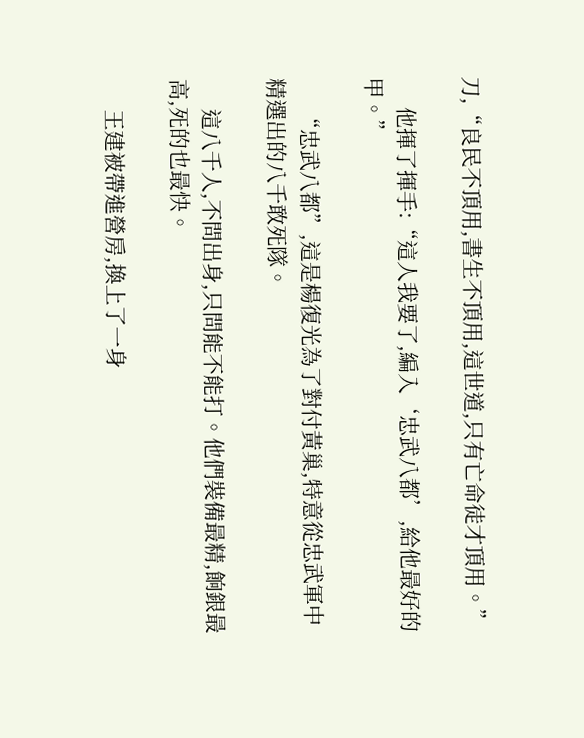刀,“良民不頂用,書生不頂用,這世道,只有亡命徒才頂用。”

      他揮了揮手:“這人我要了,編入‘忠武八都’,給他最好的甲。”

      “忠武八都”,這是楊復光為了對付黃巢,特意從忠武軍中精選出的八千敢死隊。

      這八千人,不問出身,只問能不能打。他們裝備最精,餉銀最高,死的也最快。

      王建被帶進營房,換上了一身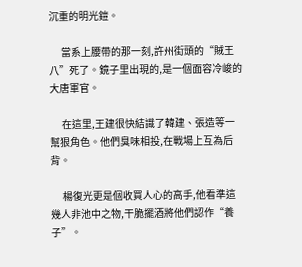沉重的明光鎧。

      當系上腰帶的那一刻,許州街頭的“賊王八”死了。鏡子里出現的,是一個面容冷峻的大唐軍官。

      在這里,王建很快結識了韓建、張造等一幫狠角色。他們臭味相投,在戰場上互為后背。

      楊復光更是個收買人心的高手,他看準這幾人非池中之物,干脆擺酒將他們認作“養子”。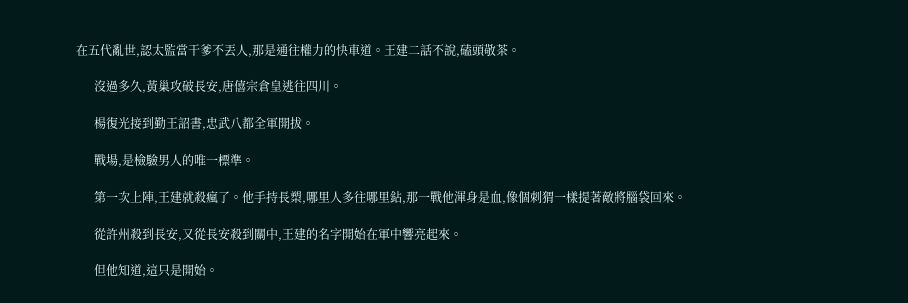在五代亂世,認太監當干爹不丟人,那是通往權力的快車道。王建二話不說,磕頭敬茶。

      沒過多久,黃巢攻破長安,唐僖宗倉皇逃往四川。

      楊復光接到勤王詔書,忠武八都全軍開拔。

      戰場,是檢驗男人的唯一標準。

      第一次上陣,王建就殺瘋了。他手持長槊,哪里人多往哪里鉆,那一戰他渾身是血,像個刺猬一樣提著敵將腦袋回來。

      從許州殺到長安,又從長安殺到關中,王建的名字開始在軍中響亮起來。

      但他知道,這只是開始。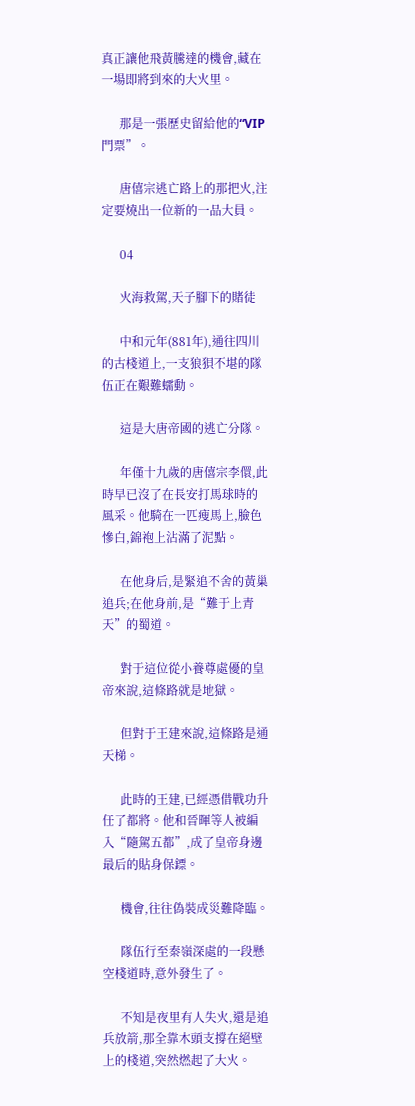真正讓他飛黃騰達的機會,藏在一場即將到來的大火里。

      那是一張歷史留給他的“VIP門票”。

      唐僖宗逃亡路上的那把火,注定要燒出一位新的一品大員。

      04

      火海救駕,天子腳下的賭徒

      中和元年(881年),通往四川的古棧道上,一支狼狽不堪的隊伍正在艱難蠕動。

      這是大唐帝國的逃亡分隊。

      年僅十九歲的唐僖宗李儇,此時早已沒了在長安打馬球時的風采。他騎在一匹瘦馬上,臉色慘白,錦袍上沾滿了泥點。

      在他身后,是緊追不舍的黃巢追兵;在他身前,是“難于上青天”的蜀道。

      對于這位從小養尊處優的皇帝來說,這條路就是地獄。

      但對于王建來說,這條路是通天梯。

      此時的王建,已經憑借戰功升任了都將。他和晉暉等人被編入“隨駕五都”,成了皇帝身邊最后的貼身保鏢。

      機會,往往偽裝成災難降臨。

      隊伍行至秦嶺深處的一段懸空棧道時,意外發生了。

      不知是夜里有人失火,還是追兵放箭,那全靠木頭支撐在絕壁上的棧道,突然燃起了大火。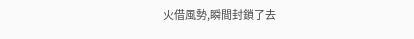火借風勢,瞬間封鎖了去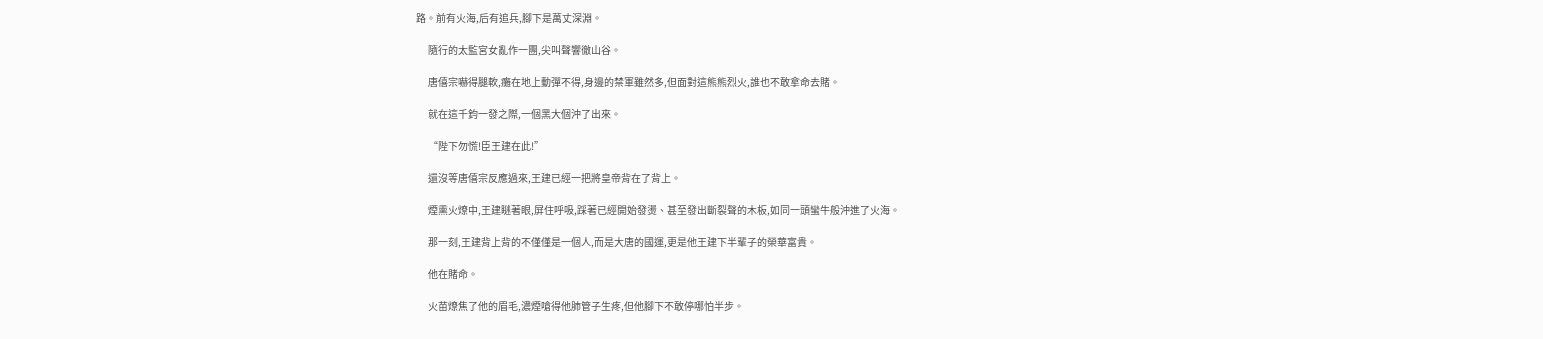路。前有火海,后有追兵,腳下是萬丈深淵。

      隨行的太監宮女亂作一團,尖叫聲響徹山谷。

      唐僖宗嚇得腿軟,癱在地上動彈不得,身邊的禁軍雖然多,但面對這熊熊烈火,誰也不敢拿命去賭。

      就在這千鈞一發之際,一個黑大個沖了出來。

      “陛下勿慌!臣王建在此!”

      還沒等唐僖宗反應過來,王建已經一把將皇帝背在了背上。

      煙熏火燎中,王建瞇著眼,屏住呼吸,踩著已經開始發燙、甚至發出斷裂聲的木板,如同一頭蠻牛般沖進了火海。

      那一刻,王建背上背的不僅僅是一個人,而是大唐的國運,更是他王建下半輩子的榮華富貴。

      他在賭命。

      火苗燎焦了他的眉毛,濃煙嗆得他肺管子生疼,但他腳下不敢停哪怕半步。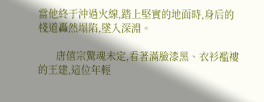當他終于沖過火線,踏上堅實的地面時,身后的棧道轟然塌陷,墜入深淵。

      唐僖宗驚魂未定,看著滿臉漆黑、衣衫襤褸的王建,這位年輕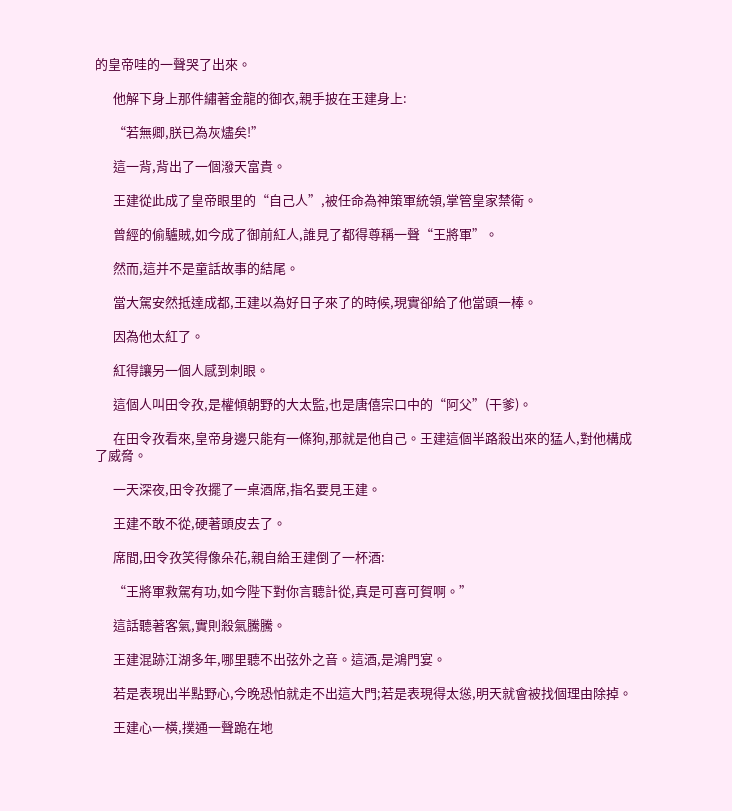的皇帝哇的一聲哭了出來。

      他解下身上那件繡著金龍的御衣,親手披在王建身上:

      “若無卿,朕已為灰燼矣!”

      這一背,背出了一個潑天富貴。

      王建從此成了皇帝眼里的“自己人”,被任命為神策軍統領,掌管皇家禁衛。

      曾經的偷驢賊,如今成了御前紅人,誰見了都得尊稱一聲“王將軍”。

      然而,這并不是童話故事的結尾。

      當大駕安然抵達成都,王建以為好日子來了的時候,現實卻給了他當頭一棒。

      因為他太紅了。

      紅得讓另一個人感到刺眼。

      這個人叫田令孜,是權傾朝野的大太監,也是唐僖宗口中的“阿父”(干爹)。

      在田令孜看來,皇帝身邊只能有一條狗,那就是他自己。王建這個半路殺出來的猛人,對他構成了威脅。

      一天深夜,田令孜擺了一桌酒席,指名要見王建。

      王建不敢不從,硬著頭皮去了。

      席間,田令孜笑得像朵花,親自給王建倒了一杯酒:

      “王將軍救駕有功,如今陛下對你言聽計從,真是可喜可賀啊。”

      這話聽著客氣,實則殺氣騰騰。

      王建混跡江湖多年,哪里聽不出弦外之音。這酒,是鴻門宴。

      若是表現出半點野心,今晚恐怕就走不出這大門;若是表現得太慫,明天就會被找個理由除掉。

      王建心一橫,撲通一聲跪在地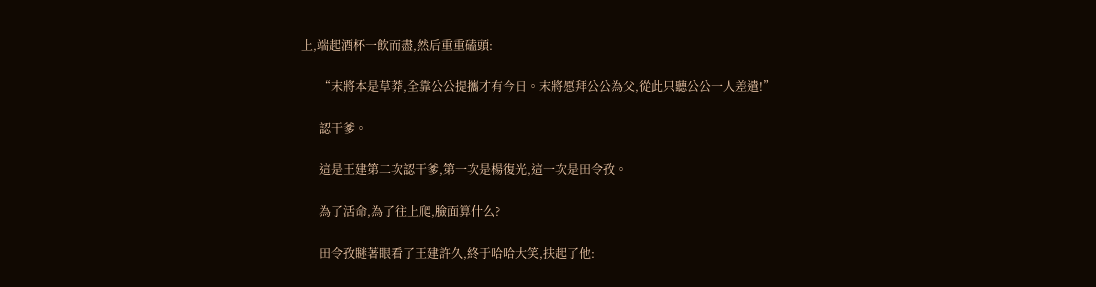上,端起酒杯一飲而盡,然后重重磕頭:

      “末將本是草莽,全靠公公提攜才有今日。末將愿拜公公為父,從此只聽公公一人差遣!”

      認干爹。

      這是王建第二次認干爹,第一次是楊復光,這一次是田令孜。

      為了活命,為了往上爬,臉面算什么?

      田令孜瞇著眼看了王建許久,終于哈哈大笑,扶起了他: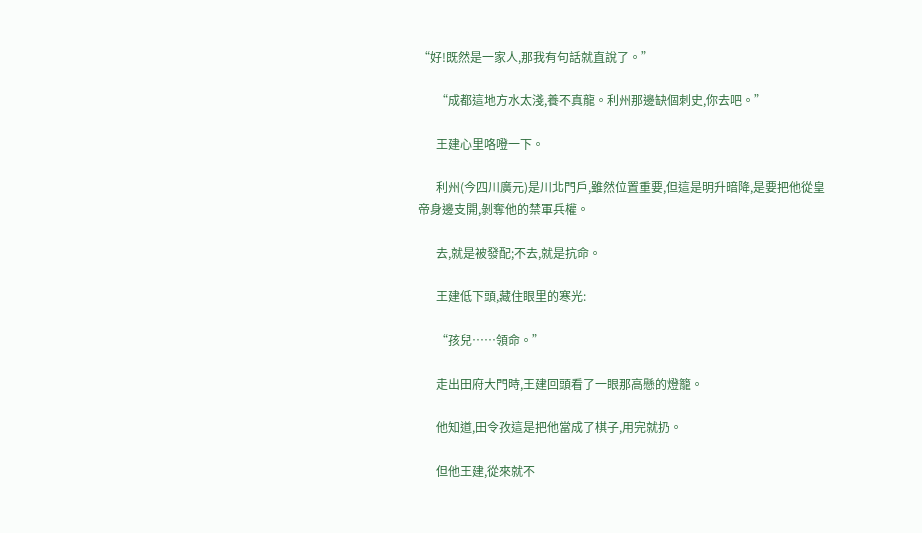“好!既然是一家人,那我有句話就直說了。”

      “成都這地方水太淺,養不真龍。利州那邊缺個刺史,你去吧。”

      王建心里咯噔一下。

      利州(今四川廣元)是川北門戶,雖然位置重要,但這是明升暗降,是要把他從皇帝身邊支開,剝奪他的禁軍兵權。

      去,就是被發配;不去,就是抗命。

      王建低下頭,藏住眼里的寒光:

      “孩兒……領命。”

      走出田府大門時,王建回頭看了一眼那高懸的燈籠。

      他知道,田令孜這是把他當成了棋子,用完就扔。

      但他王建,從來就不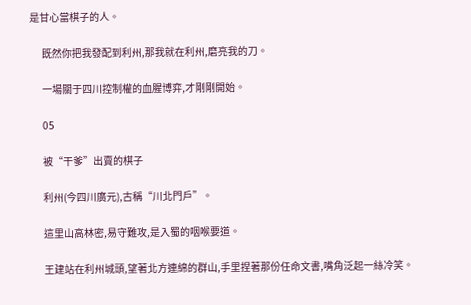是甘心當棋子的人。

      既然你把我發配到利州,那我就在利州,磨亮我的刀。

      一場關于四川控制權的血腥博弈,才剛剛開始。

      05

      被“干爹”出賣的棋子

      利州(今四川廣元),古稱“川北門戶”。

      這里山高林密,易守難攻,是入蜀的咽喉要道。

      王建站在利州城頭,望著北方連綿的群山,手里捏著那份任命文書,嘴角泛起一絲冷笑。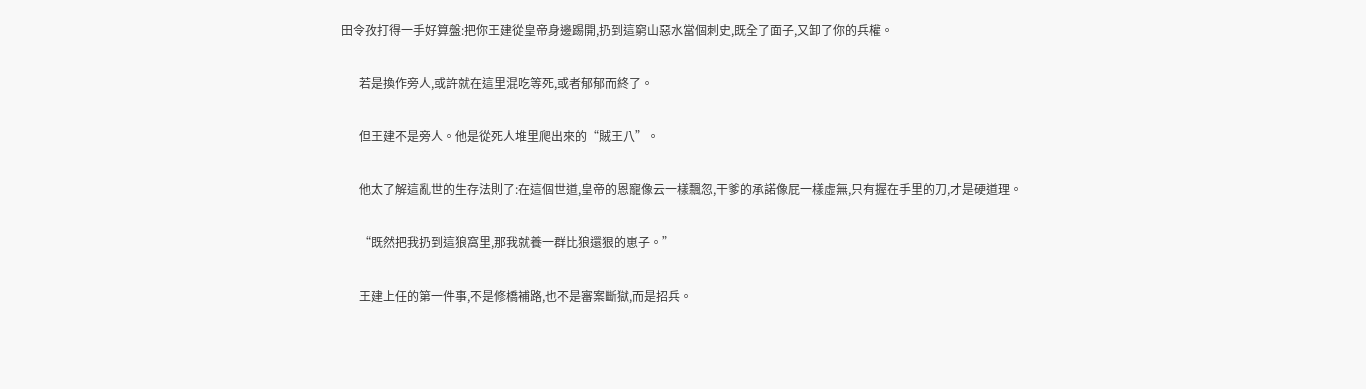田令孜打得一手好算盤:把你王建從皇帝身邊踢開,扔到這窮山惡水當個刺史,既全了面子,又卸了你的兵權。

      若是換作旁人,或許就在這里混吃等死,或者郁郁而終了。

      但王建不是旁人。他是從死人堆里爬出來的“賊王八”。

      他太了解這亂世的生存法則了:在這個世道,皇帝的恩寵像云一樣飄忽,干爹的承諾像屁一樣虛無,只有握在手里的刀,才是硬道理。

      “既然把我扔到這狼窩里,那我就養一群比狼還狠的崽子。”

      王建上任的第一件事,不是修橋補路,也不是審案斷獄,而是招兵。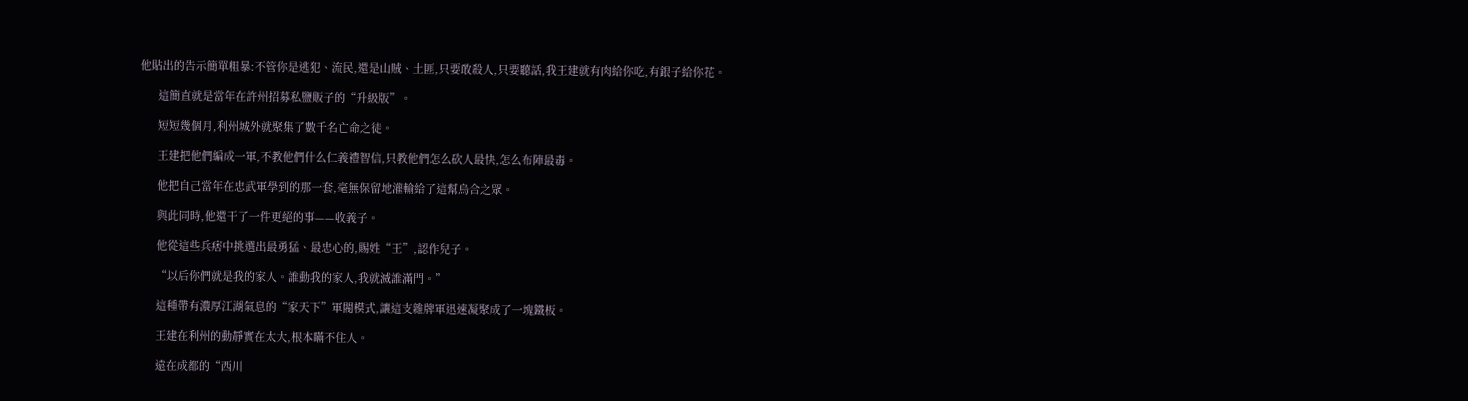他貼出的告示簡單粗暴:不管你是逃犯、流民,還是山賊、土匪,只要敢殺人,只要聽話,我王建就有肉給你吃,有銀子給你花。

      這簡直就是當年在許州招募私鹽販子的“升級版”。

      短短幾個月,利州城外就聚集了數千名亡命之徒。

      王建把他們編成一軍,不教他們什么仁義禮智信,只教他們怎么砍人最快,怎么布陣最毒。

      他把自己當年在忠武軍學到的那一套,毫無保留地灌輸給了這幫烏合之眾。

      與此同時,他還干了一件更絕的事——收義子。

      他從這些兵痞中挑選出最勇猛、最忠心的,賜姓“王”,認作兒子。

      “以后你們就是我的家人。誰動我的家人,我就滅誰滿門。”

      這種帶有濃厚江湖氣息的“家天下”軍閥模式,讓這支雜牌軍迅速凝聚成了一塊鐵板。

      王建在利州的動靜實在太大,根本瞞不住人。

      遠在成都的“西川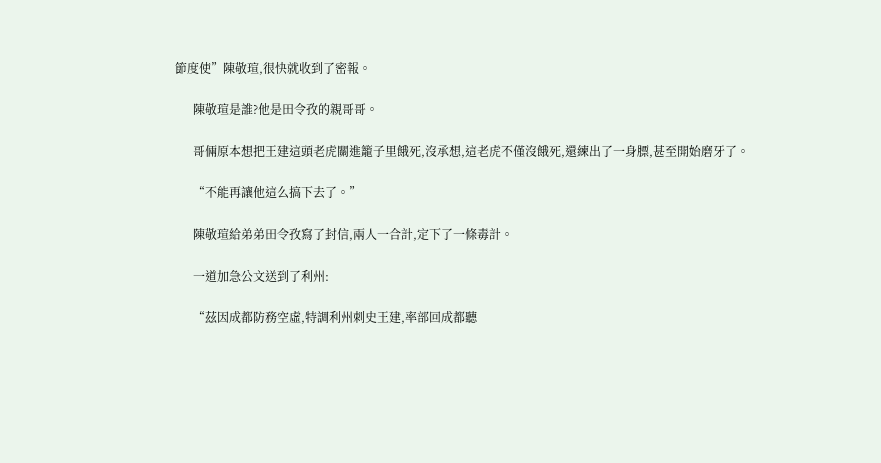節度使”陳敬瑄,很快就收到了密報。

      陳敬瑄是誰?他是田令孜的親哥哥。

      哥倆原本想把王建這頭老虎關進籠子里餓死,沒承想,這老虎不僅沒餓死,還練出了一身膘,甚至開始磨牙了。

      “不能再讓他這么搞下去了。”

      陳敬瑄給弟弟田令孜寫了封信,兩人一合計,定下了一條毒計。

      一道加急公文送到了利州:

      “茲因成都防務空虛,特調利州刺史王建,率部回成都聽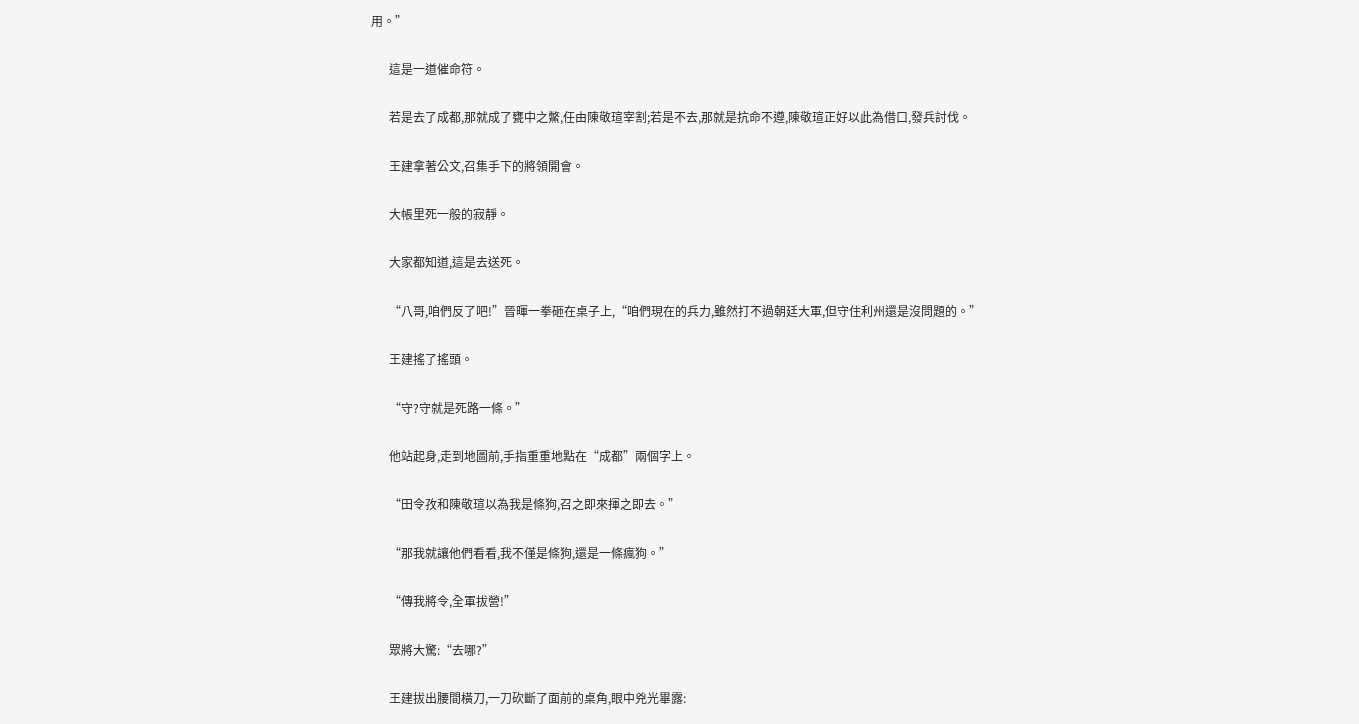用。”

      這是一道催命符。

      若是去了成都,那就成了甕中之鱉,任由陳敬瑄宰割;若是不去,那就是抗命不遵,陳敬瑄正好以此為借口,發兵討伐。

      王建拿著公文,召集手下的將領開會。

      大帳里死一般的寂靜。

      大家都知道,這是去送死。

      “八哥,咱們反了吧!”晉暉一拳砸在桌子上,“咱們現在的兵力,雖然打不過朝廷大軍,但守住利州還是沒問題的。”

      王建搖了搖頭。

      “守?守就是死路一條。”

      他站起身,走到地圖前,手指重重地點在“成都”兩個字上。

      “田令孜和陳敬瑄以為我是條狗,召之即來揮之即去。”

      “那我就讓他們看看,我不僅是條狗,還是一條瘋狗。”

      “傳我將令,全軍拔營!”

      眾將大驚:“去哪?”

      王建拔出腰間橫刀,一刀砍斷了面前的桌角,眼中兇光畢露: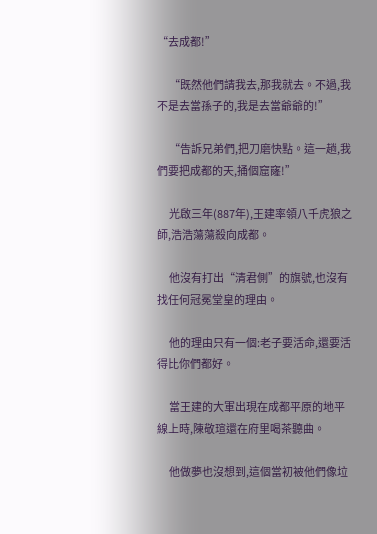“去成都!”

      “既然他們請我去,那我就去。不過,我不是去當孫子的,我是去當爺爺的!”

      “告訴兄弟們,把刀磨快點。這一趟,我們要把成都的天,捅個窟窿!”

      光啟三年(887年),王建率領八千虎狼之師,浩浩蕩蕩殺向成都。

      他沒有打出“清君側”的旗號,也沒有找任何冠冕堂皇的理由。

      他的理由只有一個:老子要活命,還要活得比你們都好。

      當王建的大軍出現在成都平原的地平線上時,陳敬瑄還在府里喝茶聽曲。

      他做夢也沒想到,這個當初被他們像垃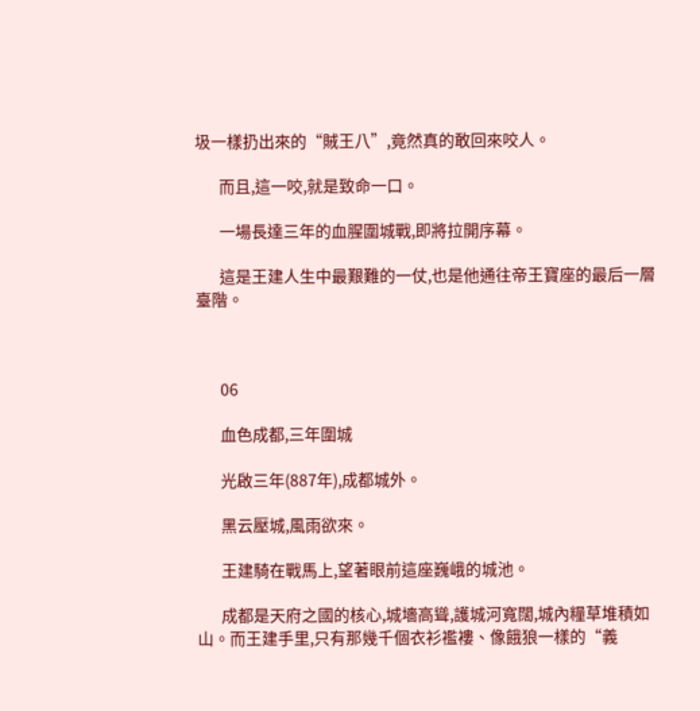圾一樣扔出來的“賊王八”,竟然真的敢回來咬人。

      而且,這一咬,就是致命一口。

      一場長達三年的血腥圍城戰,即將拉開序幕。

      這是王建人生中最艱難的一仗,也是他通往帝王寶座的最后一層臺階。



      06

      血色成都,三年圍城

      光啟三年(887年),成都城外。

      黑云壓城,風雨欲來。

      王建騎在戰馬上,望著眼前這座巍峨的城池。

      成都是天府之國的核心,城墻高聳,護城河寬闊,城內糧草堆積如山。而王建手里,只有那幾千個衣衫襤褸、像餓狼一樣的“義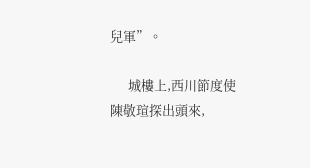兒軍”。

      城樓上,西川節度使陳敬瑄探出頭來,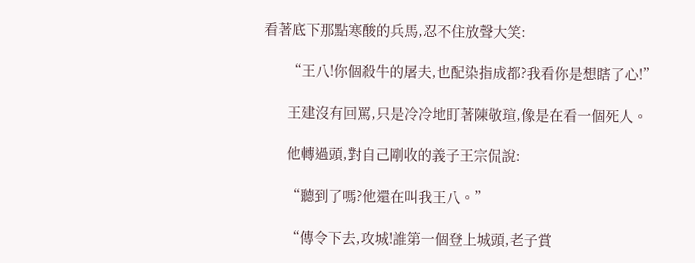看著底下那點寒酸的兵馬,忍不住放聲大笑:

      “王八!你個殺牛的屠夫,也配染指成都?我看你是想瞎了心!”

      王建沒有回罵,只是冷冷地盯著陳敬瑄,像是在看一個死人。

      他轉過頭,對自己剛收的義子王宗侃說:

      “聽到了嗎?他還在叫我王八。”

      “傳令下去,攻城!誰第一個登上城頭,老子賞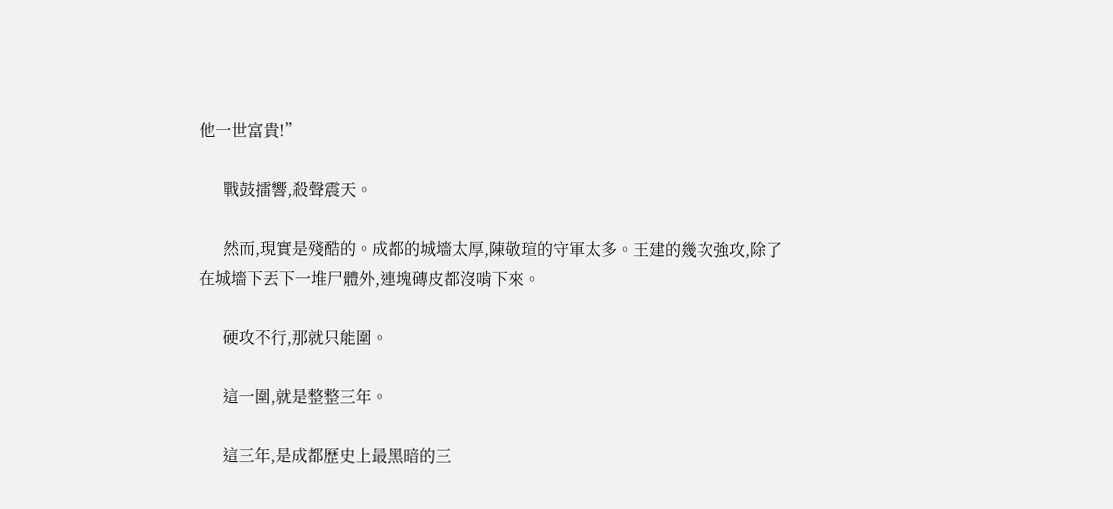他一世富貴!”

      戰鼓擂響,殺聲震天。

      然而,現實是殘酷的。成都的城墻太厚,陳敬瑄的守軍太多。王建的幾次強攻,除了在城墻下丟下一堆尸體外,連塊磚皮都沒啃下來。

      硬攻不行,那就只能圍。

      這一圍,就是整整三年。

      這三年,是成都歷史上最黑暗的三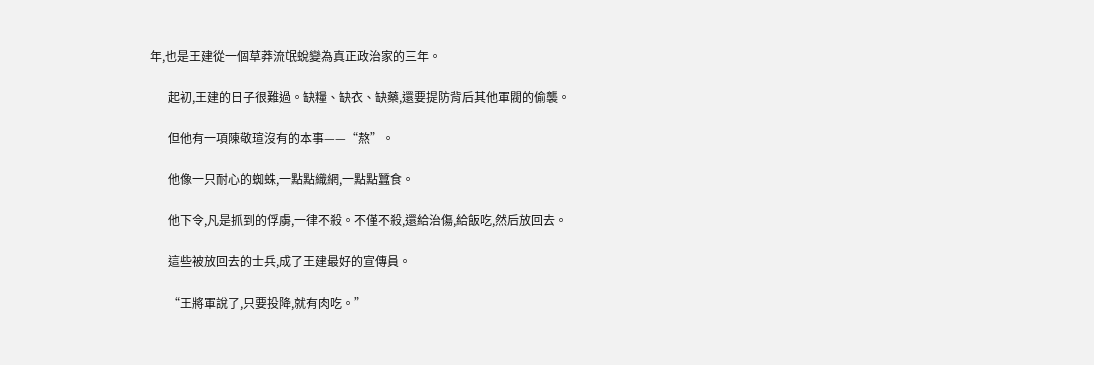年,也是王建從一個草莽流氓蛻變為真正政治家的三年。

      起初,王建的日子很難過。缺糧、缺衣、缺藥,還要提防背后其他軍閥的偷襲。

      但他有一項陳敬瑄沒有的本事——“熬”。

      他像一只耐心的蜘蛛,一點點織網,一點點蠶食。

      他下令,凡是抓到的俘虜,一律不殺。不僅不殺,還給治傷,給飯吃,然后放回去。

      這些被放回去的士兵,成了王建最好的宣傳員。

      “王將軍說了,只要投降,就有肉吃。”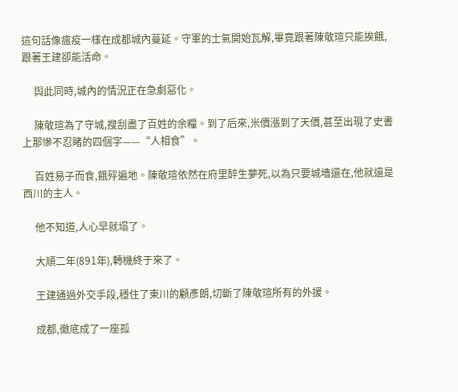這句話像瘟疫一樣在成都城內蔓延。守軍的士氣開始瓦解,畢竟跟著陳敬瑄只能挨餓,跟著王建卻能活命。

      與此同時,城內的情況正在急劇惡化。

      陳敬瑄為了守城,搜刮盡了百姓的余糧。到了后來,米價漲到了天價,甚至出現了史書上那慘不忍睹的四個字——“人相食”。

      百姓易子而食,餓殍遍地。陳敬瑄依然在府里醉生夢死,以為只要城墻還在,他就還是西川的主人。

      他不知道,人心早就塌了。

      大順二年(891年),轉機終于來了。

      王建通過外交手段,穩住了東川的顧彥朗,切斷了陳敬瑄所有的外援。

      成都,徹底成了一座孤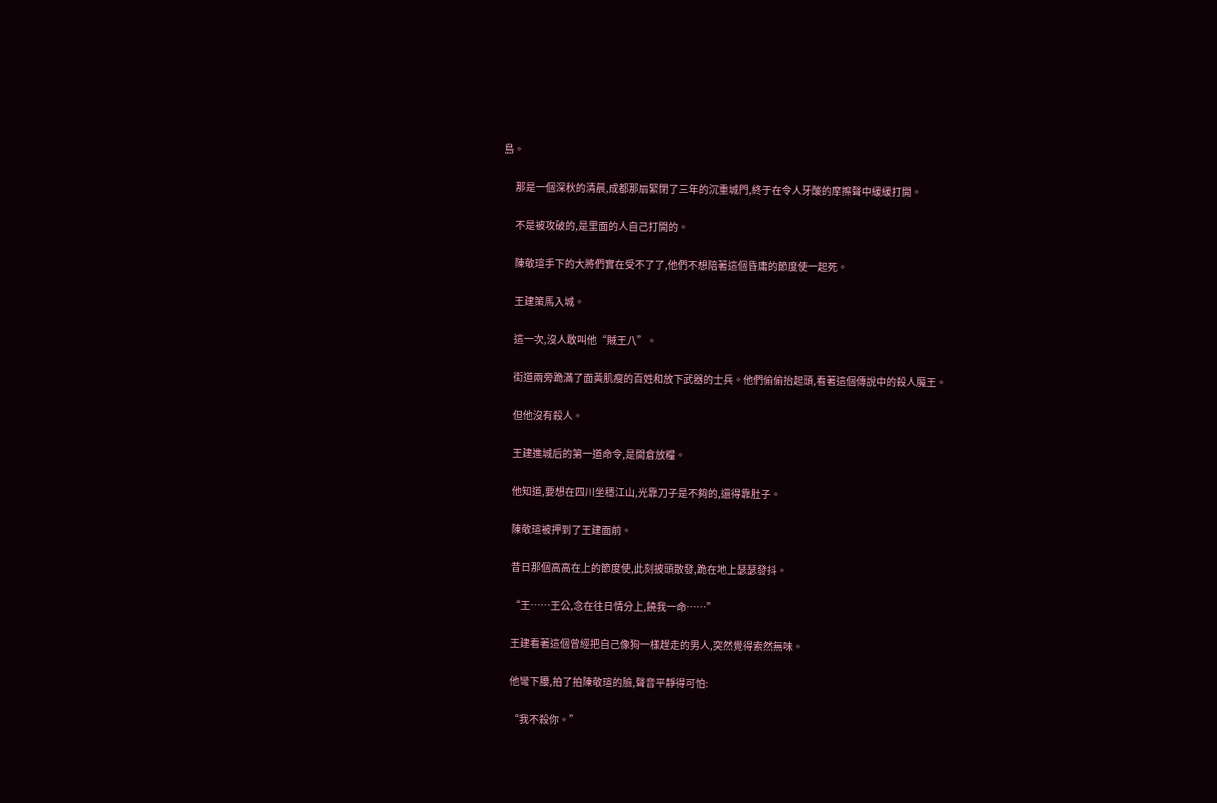島。

      那是一個深秋的清晨,成都那扇緊閉了三年的沉重城門,終于在令人牙酸的摩擦聲中緩緩打開。

      不是被攻破的,是里面的人自己打開的。

      陳敬瑄手下的大將們實在受不了了,他們不想陪著這個昏庸的節度使一起死。

      王建策馬入城。

      這一次,沒人敢叫他“賊王八”。

      街道兩旁跪滿了面黃肌瘦的百姓和放下武器的士兵。他們偷偷抬起頭,看著這個傳說中的殺人魔王。

      但他沒有殺人。

      王建進城后的第一道命令,是開倉放糧。

      他知道,要想在四川坐穩江山,光靠刀子是不夠的,還得靠肚子。

      陳敬瑄被押到了王建面前。

      昔日那個高高在上的節度使,此刻披頭散發,跪在地上瑟瑟發抖。

      “王……王公,念在往日情分上,饒我一命……”

      王建看著這個曾經把自己像狗一樣趕走的男人,突然覺得索然無味。

      他彎下腰,拍了拍陳敬瑄的臉,聲音平靜得可怕:

      “我不殺你。”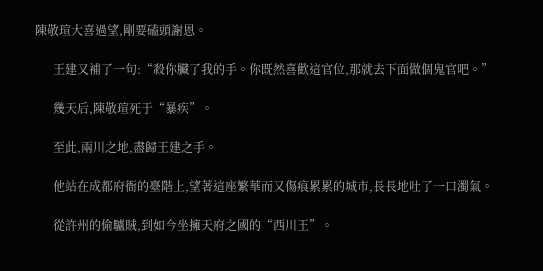陳敬瑄大喜過望,剛要磕頭謝恩。

      王建又補了一句:“殺你臟了我的手。你既然喜歡這官位,那就去下面做個鬼官吧。”

      幾天后,陳敬瑄死于“暴疾”。

      至此,兩川之地,盡歸王建之手。

      他站在成都府衙的臺階上,望著這座繁華而又傷痕累累的城市,長長地吐了一口濁氣。

      從許州的偷驢賊,到如今坐擁天府之國的“西川王”。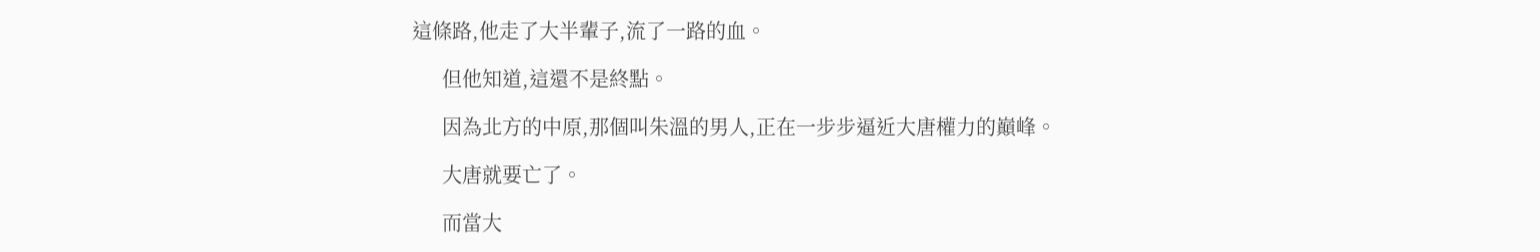這條路,他走了大半輩子,流了一路的血。

      但他知道,這還不是終點。

      因為北方的中原,那個叫朱溫的男人,正在一步步逼近大唐權力的巔峰。

      大唐就要亡了。

      而當大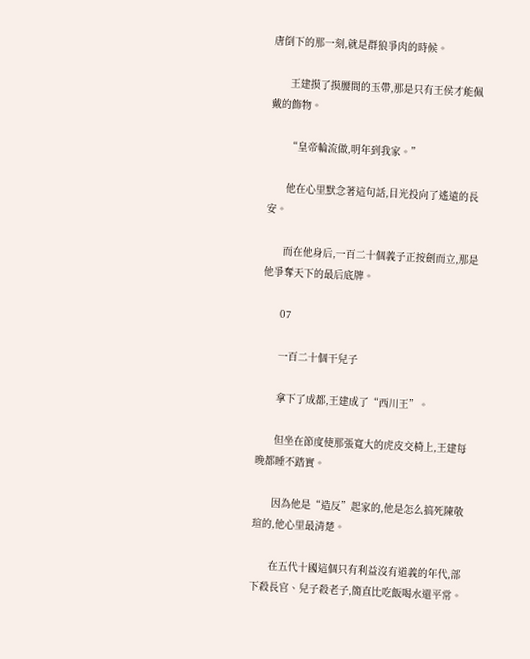唐倒下的那一刻,就是群狼爭肉的時候。

      王建摸了摸腰間的玉帶,那是只有王侯才能佩戴的飾物。

      “皇帝輪流做,明年到我家。”

      他在心里默念著這句話,目光投向了遙遠的長安。

      而在他身后,一百二十個義子正按劍而立,那是他爭奪天下的最后底牌。

      07

      一百二十個干兒子

      拿下了成都,王建成了“西川王”。

      但坐在節度使那張寬大的虎皮交椅上,王建每晚都睡不踏實。

      因為他是“造反”起家的,他是怎么搞死陳敬瑄的,他心里最清楚。

      在五代十國這個只有利益沒有道義的年代,部下殺長官、兒子殺老子,簡直比吃飯喝水還平常。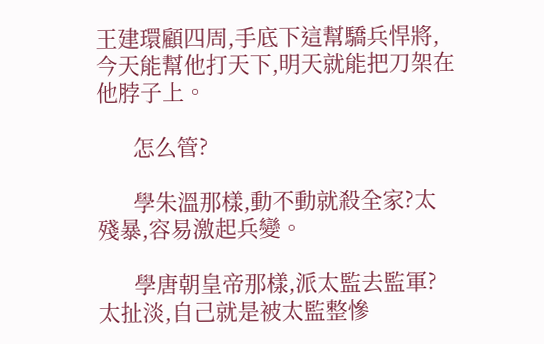王建環顧四周,手底下這幫驕兵悍將,今天能幫他打天下,明天就能把刀架在他脖子上。

      怎么管?

      學朱溫那樣,動不動就殺全家?太殘暴,容易激起兵變。

      學唐朝皇帝那樣,派太監去監軍?太扯淡,自己就是被太監整慘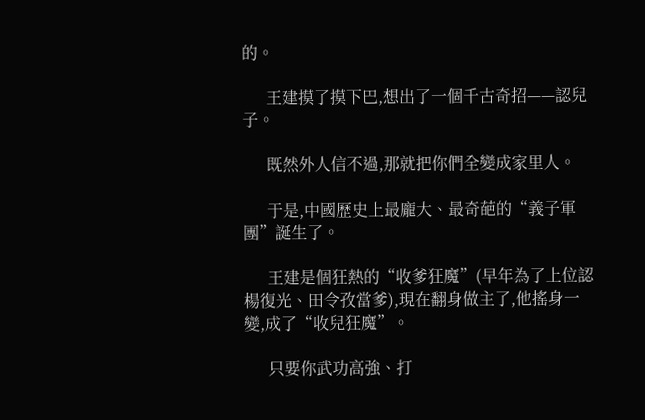的。

      王建摸了摸下巴,想出了一個千古奇招——認兒子。

      既然外人信不過,那就把你們全變成家里人。

      于是,中國歷史上最龐大、最奇葩的“義子軍團”誕生了。

      王建是個狂熱的“收爹狂魔”(早年為了上位認楊復光、田令孜當爹),現在翻身做主了,他搖身一變,成了“收兒狂魔”。

      只要你武功高強、打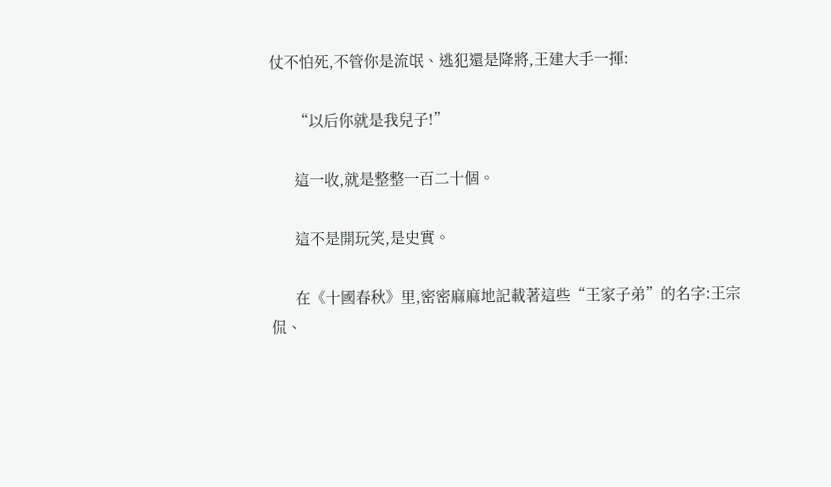仗不怕死,不管你是流氓、逃犯還是降將,王建大手一揮:

      “以后你就是我兒子!”

      這一收,就是整整一百二十個。

      這不是開玩笑,是史實。

      在《十國春秋》里,密密麻麻地記載著這些“王家子弟”的名字:王宗侃、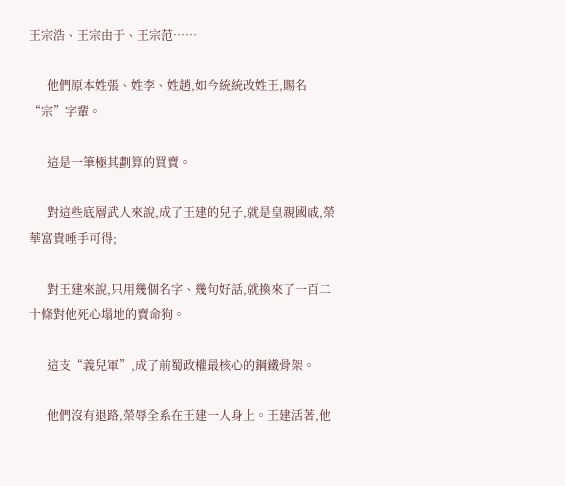王宗浩、王宗由于、王宗范……

      他們原本姓張、姓李、姓趙,如今統統改姓王,賜名“宗”字輩。

      這是一筆極其劃算的買賣。

      對這些底層武人來說,成了王建的兒子,就是皇親國戚,榮華富貴唾手可得;

      對王建來說,只用幾個名字、幾句好話,就換來了一百二十條對他死心塌地的賣命狗。

      這支“義兒軍”,成了前蜀政權最核心的鋼鐵骨架。

      他們沒有退路,榮辱全系在王建一人身上。王建活著,他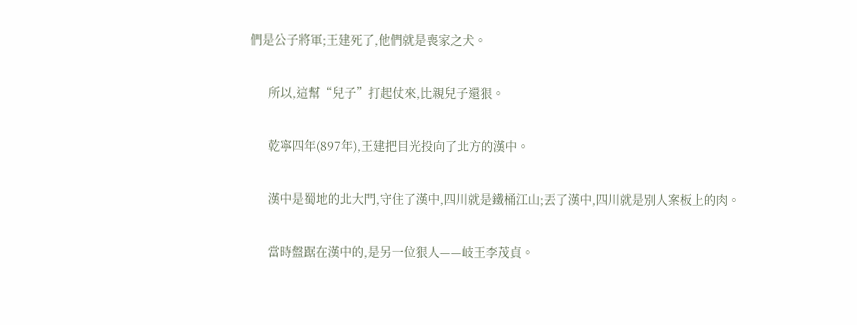們是公子將軍;王建死了,他們就是喪家之犬。

      所以,這幫“兒子”打起仗來,比親兒子還狠。

      乾寧四年(897年),王建把目光投向了北方的漢中。

      漢中是蜀地的北大門,守住了漢中,四川就是鐵桶江山;丟了漢中,四川就是別人案板上的肉。

      當時盤踞在漢中的,是另一位狠人——岐王李茂貞。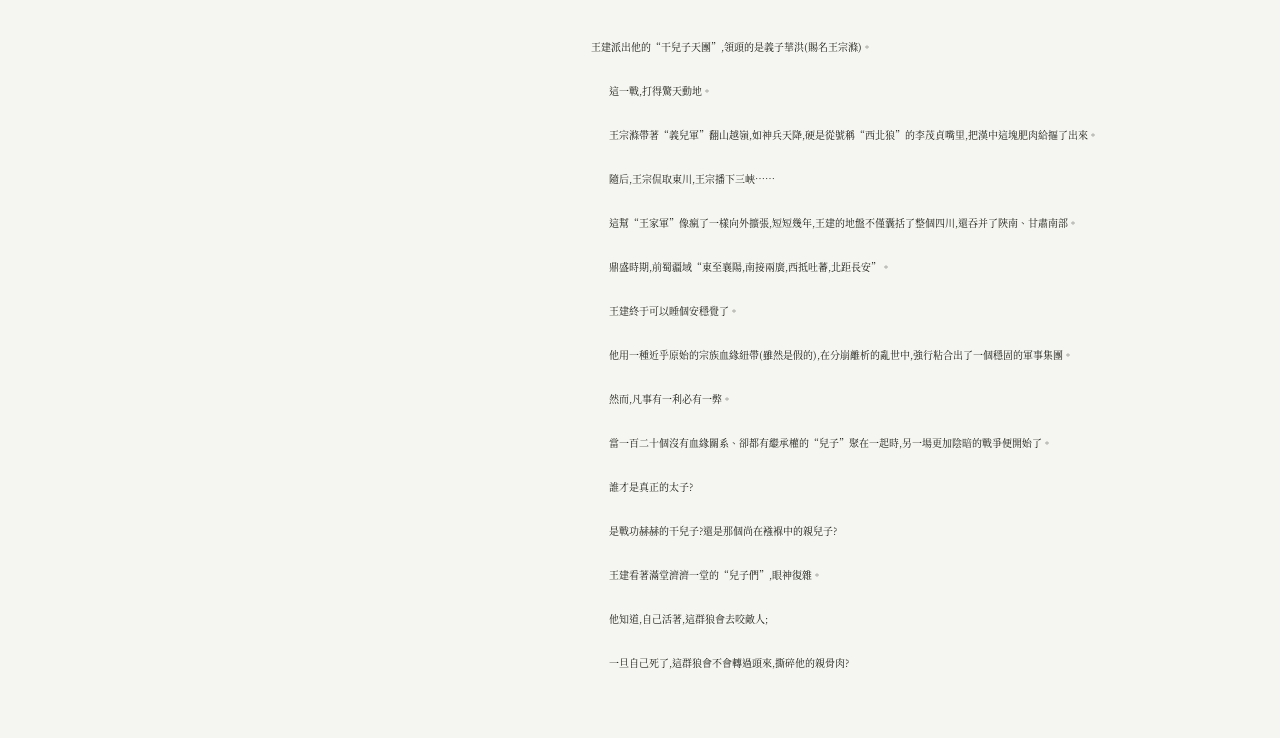王建派出他的“干兒子天團”,領頭的是義子華洪(賜名王宗滌)。

      這一戰,打得驚天動地。

      王宗滌帶著“義兒軍”翻山越嶺,如神兵天降,硬是從號稱“西北狼”的李茂貞嘴里,把漢中這塊肥肉給摳了出來。

      隨后,王宗侃取東川,王宗播下三峽……

      這幫“王家軍”像瘋了一樣向外擴張,短短幾年,王建的地盤不僅囊括了整個四川,還吞并了陜南、甘肅南部。

      鼎盛時期,前蜀疆域“東至襄陽,南接兩廣,西抵吐蕃,北距長安”。

      王建終于可以睡個安穩覺了。

      他用一種近乎原始的宗族血緣紐帶(雖然是假的),在分崩離析的亂世中,強行粘合出了一個穩固的軍事集團。

      然而,凡事有一利必有一弊。

      當一百二十個沒有血緣關系、卻都有繼承權的“兒子”聚在一起時,另一場更加陰暗的戰爭便開始了。

      誰才是真正的太子?

      是戰功赫赫的干兒子?還是那個尚在襁褓中的親兒子?

      王建看著滿堂濟濟一堂的“兒子們”,眼神復雜。

      他知道,自己活著,這群狼會去咬敵人;

      一旦自己死了,這群狼會不會轉過頭來,撕碎他的親骨肉?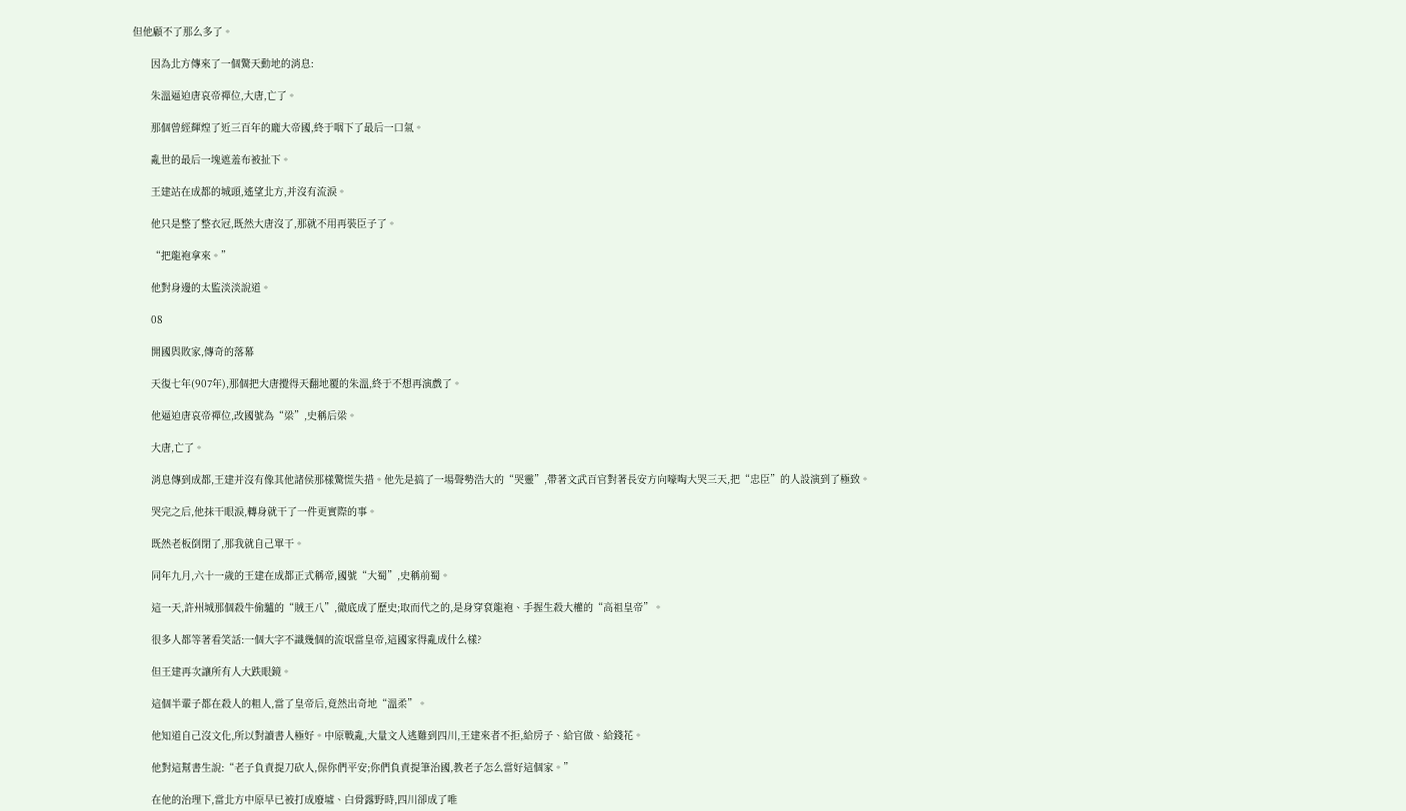但他顧不了那么多了。

      因為北方傳來了一個驚天動地的消息:

      朱溫逼迫唐哀帝禪位,大唐,亡了。

      那個曾經輝煌了近三百年的龐大帝國,終于咽下了最后一口氣。

      亂世的最后一塊遮羞布被扯下。

      王建站在成都的城頭,遙望北方,并沒有流淚。

      他只是整了整衣冠,既然大唐沒了,那就不用再裝臣子了。

      “把龍袍拿來。”

      他對身邊的太監淡淡說道。

      08

      開國與敗家,傳奇的落幕

      天復七年(907年),那個把大唐攪得天翻地覆的朱溫,終于不想再演戲了。

      他逼迫唐哀帝禪位,改國號為“梁”,史稱后梁。

      大唐,亡了。

      消息傳到成都,王建并沒有像其他諸侯那樣驚慌失措。他先是搞了一場聲勢浩大的“哭靈”,帶著文武百官對著長安方向嚎啕大哭三天,把“忠臣”的人設演到了極致。

      哭完之后,他抹干眼淚,轉身就干了一件更實際的事。

      既然老板倒閉了,那我就自己單干。

      同年九月,六十一歲的王建在成都正式稱帝,國號“大蜀”,史稱前蜀。

      這一天,許州城那個殺牛偷驢的“賊王八”,徹底成了歷史;取而代之的,是身穿袞龍袍、手握生殺大權的“高祖皇帝”。

      很多人都等著看笑話:一個大字不識幾個的流氓當皇帝,這國家得亂成什么樣?

      但王建再次讓所有人大跌眼鏡。

      這個半輩子都在殺人的粗人,當了皇帝后,竟然出奇地“溫柔”。

      他知道自己沒文化,所以對讀書人極好。中原戰亂,大量文人逃難到四川,王建來者不拒,給房子、給官做、給錢花。

      他對這幫書生說:“老子負責提刀砍人,保你們平安;你們負責提筆治國,教老子怎么當好這個家。”

      在他的治理下,當北方中原早已被打成廢墟、白骨露野時,四川卻成了唯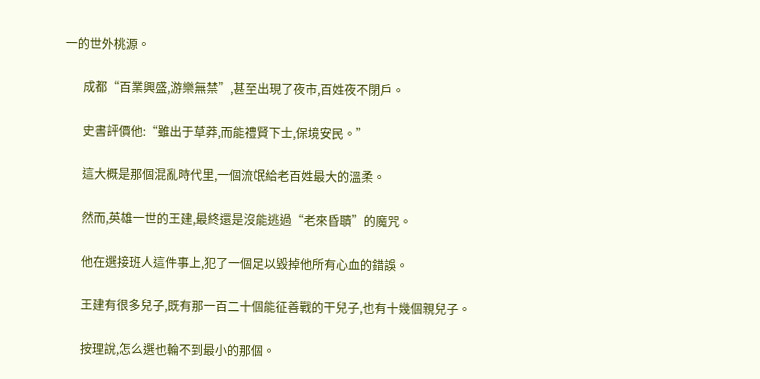一的世外桃源。

      成都“百業興盛,游樂無禁”,甚至出現了夜市,百姓夜不閉戶。

      史書評價他:“雖出于草莽,而能禮賢下士,保境安民。”

      這大概是那個混亂時代里,一個流氓給老百姓最大的溫柔。

      然而,英雄一世的王建,最終還是沒能逃過“老來昏聵”的魔咒。

      他在選接班人這件事上,犯了一個足以毀掉他所有心血的錯誤。

      王建有很多兒子,既有那一百二十個能征善戰的干兒子,也有十幾個親兒子。

      按理說,怎么選也輪不到最小的那個。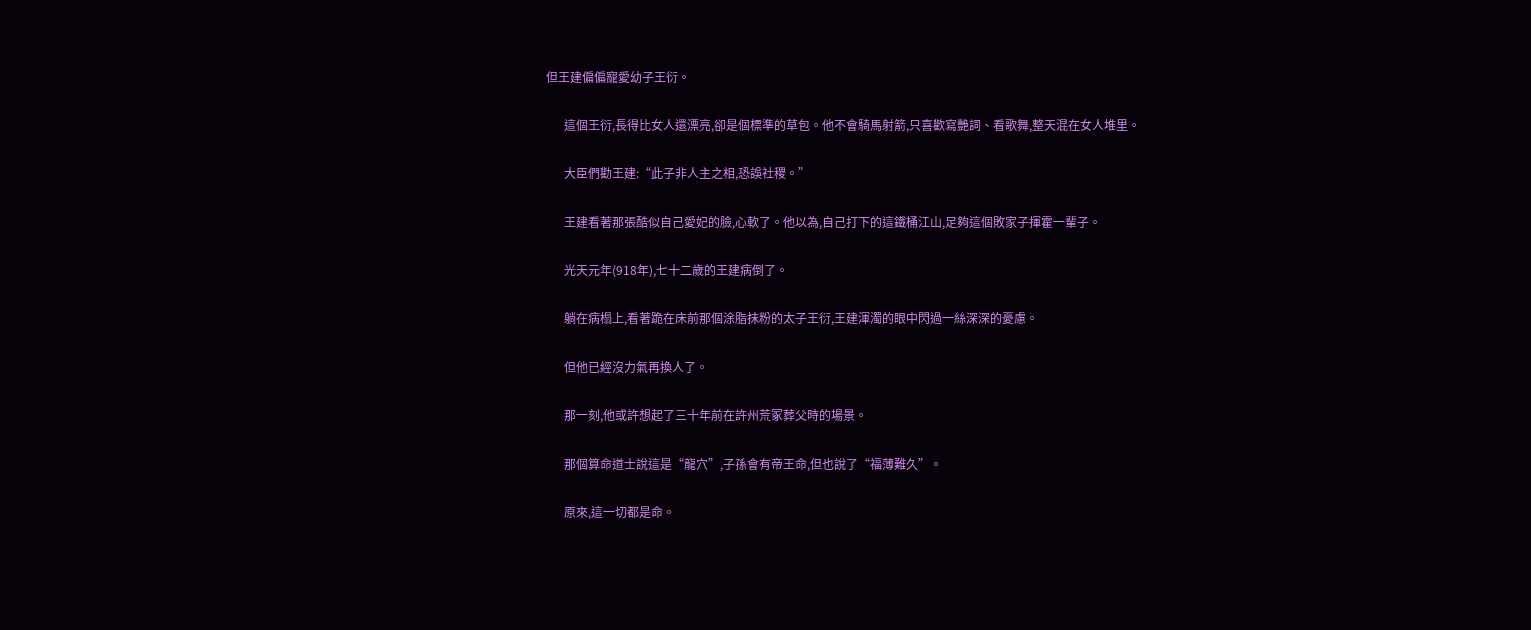但王建偏偏寵愛幼子王衍。

      這個王衍,長得比女人還漂亮,卻是個標準的草包。他不會騎馬射箭,只喜歡寫艷詞、看歌舞,整天混在女人堆里。

      大臣們勸王建:“此子非人主之相,恐誤社稷。”

      王建看著那張酷似自己愛妃的臉,心軟了。他以為,自己打下的這鐵桶江山,足夠這個敗家子揮霍一輩子。

      光天元年(918年),七十二歲的王建病倒了。

      躺在病榻上,看著跪在床前那個涂脂抹粉的太子王衍,王建渾濁的眼中閃過一絲深深的憂慮。

      但他已經沒力氣再換人了。

      那一刻,他或許想起了三十年前在許州荒冢葬父時的場景。

      那個算命道士說這是“龍穴”,子孫會有帝王命,但也說了“福薄難久”。

      原來,這一切都是命。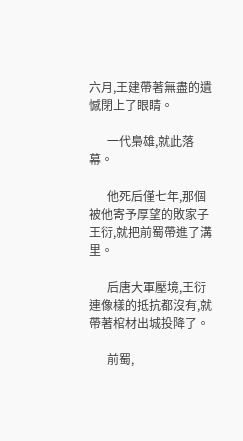六月,王建帶著無盡的遺憾閉上了眼睛。

      一代梟雄,就此落幕。

      他死后僅七年,那個被他寄予厚望的敗家子王衍,就把前蜀帶進了溝里。

      后唐大軍壓境,王衍連像樣的抵抗都沒有,就帶著棺材出城投降了。

      前蜀,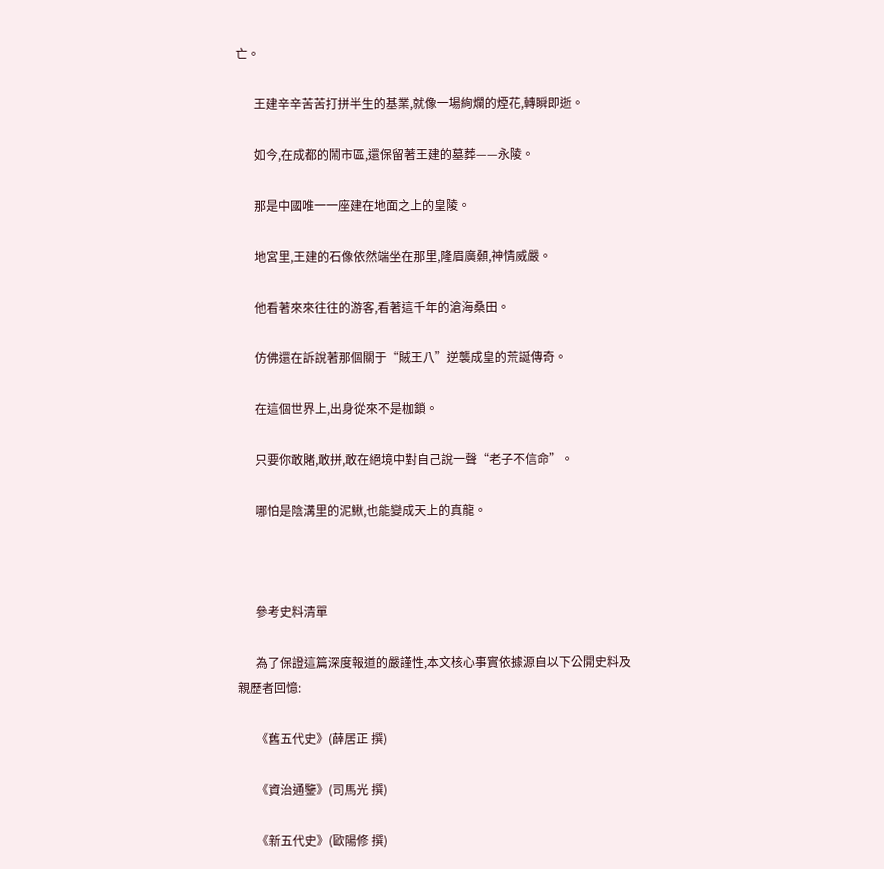亡。

      王建辛辛苦苦打拼半生的基業,就像一場絢爛的煙花,轉瞬即逝。

      如今,在成都的鬧市區,還保留著王建的墓葬——永陵。

      那是中國唯一一座建在地面之上的皇陵。

      地宮里,王建的石像依然端坐在那里,隆眉廣顙,神情威嚴。

      他看著來來往往的游客,看著這千年的滄海桑田。

      仿佛還在訴說著那個關于“賊王八”逆襲成皇的荒誕傳奇。

      在這個世界上,出身從來不是枷鎖。

      只要你敢賭,敢拼,敢在絕境中對自己說一聲“老子不信命”。

      哪怕是陰溝里的泥鰍,也能變成天上的真龍。



      參考史料清單

      為了保證這篇深度報道的嚴謹性,本文核心事實依據源自以下公開史料及親歷者回憶:

      《舊五代史》(薛居正 撰)

      《資治通鑒》(司馬光 撰)

      《新五代史》(歐陽修 撰)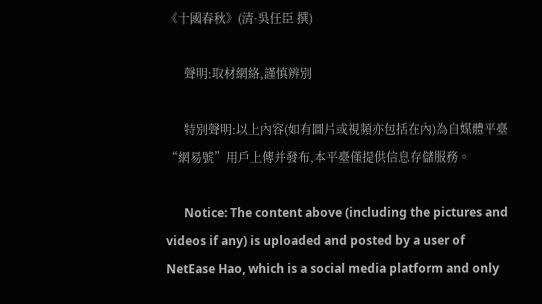《十國春秋》(清·吳任臣 撰)

      聲明:取材網絡,謹慎辨別

      特別聲明:以上內容(如有圖片或視頻亦包括在內)為自媒體平臺“網易號”用戶上傳并發布,本平臺僅提供信息存儲服務。

      Notice: The content above (including the pictures and videos if any) is uploaded and posted by a user of NetEase Hao, which is a social media platform and only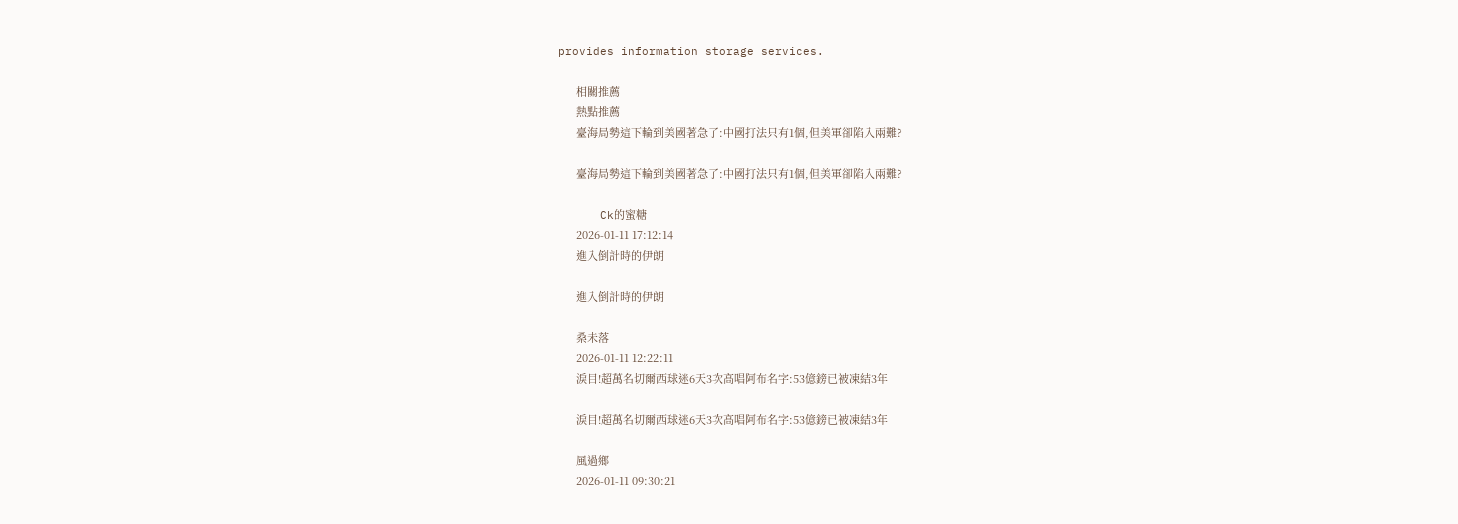provides information storage services.

      相關推薦
      熱點推薦
      臺海局勢這下輪到美國著急了:中國打法只有1個,但美軍卻陷入兩難?

      臺海局勢這下輪到美國著急了:中國打法只有1個,但美軍卻陷入兩難?

      Ck的蜜糖
      2026-01-11 17:12:14
      進入倒計時的伊朗

      進入倒計時的伊朗

      桑未落
      2026-01-11 12:22:11
      淚目!超萬名切爾西球迷6天3次高唱阿布名字:53億鎊已被凍結3年

      淚目!超萬名切爾西球迷6天3次高唱阿布名字:53億鎊已被凍結3年

      風過鄉
      2026-01-11 09:30:21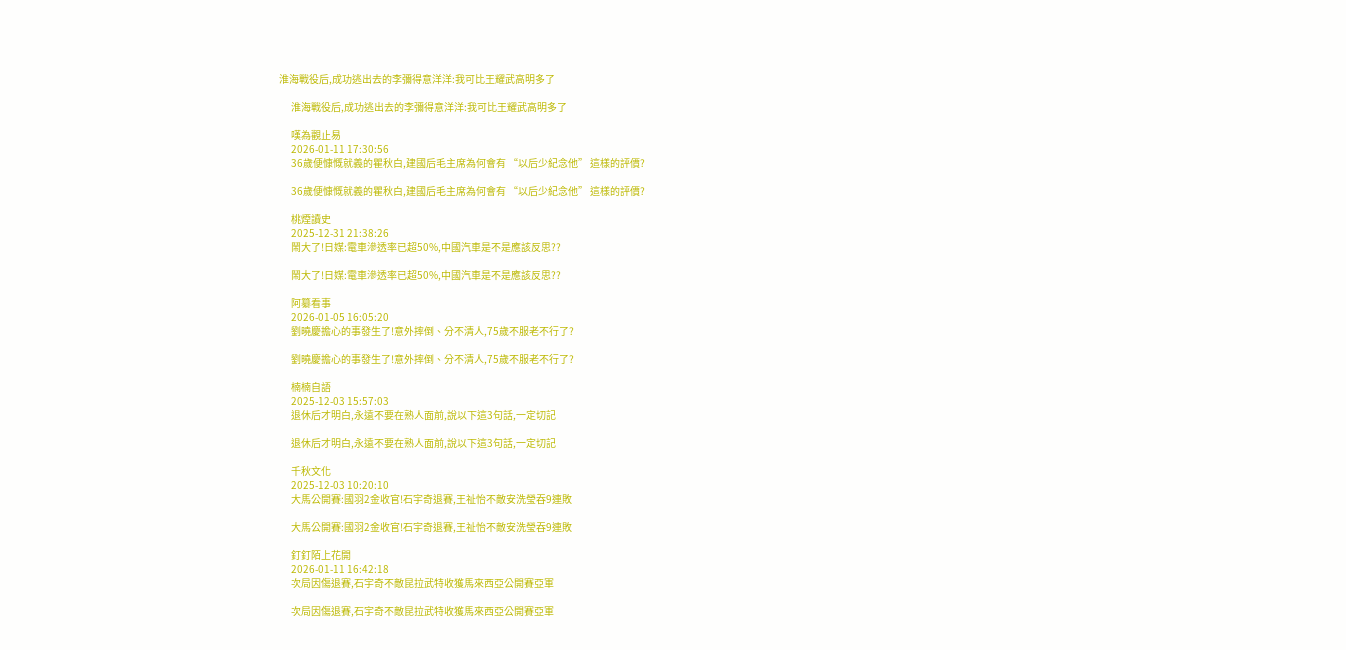淮海戰役后,成功逃出去的李彌得意洋洋:我可比王耀武高明多了

      淮海戰役后,成功逃出去的李彌得意洋洋:我可比王耀武高明多了

      嘆為觀止易
      2026-01-11 17:30:56
      36歲便慷慨就義的瞿秋白,建國后毛主席為何會有 “以后少紀念他” 這樣的評價?

      36歲便慷慨就義的瞿秋白,建國后毛主席為何會有 “以后少紀念他” 這樣的評價?

      桃煙讀史
      2025-12-31 21:38:26
      鬧大了!日媒:電車滲透率已超50%,中國汽車是不是應該反思??

      鬧大了!日媒:電車滲透率已超50%,中國汽車是不是應該反思??

      阿纂看事
      2026-01-05 16:05:20
      劉曉慶擔心的事發生了!意外摔倒、分不清人,75歲不服老不行了?

      劉曉慶擔心的事發生了!意外摔倒、分不清人,75歲不服老不行了?

      楠楠自語
      2025-12-03 15:57:03
      退休后才明白,永遠不要在熟人面前,說以下這3句話,一定切記

      退休后才明白,永遠不要在熟人面前,說以下這3句話,一定切記

      千秋文化
      2025-12-03 10:20:10
      大馬公開賽:國羽2金收官!石宇奇退賽,王祉怡不敵安洗瑩吞9連敗

      大馬公開賽:國羽2金收官!石宇奇退賽,王祉怡不敵安洗瑩吞9連敗

      釘釘陌上花開
      2026-01-11 16:42:18
      次局因傷退賽,石宇奇不敵昆拉武特收獲馬來西亞公開賽亞軍

      次局因傷退賽,石宇奇不敵昆拉武特收獲馬來西亞公開賽亞軍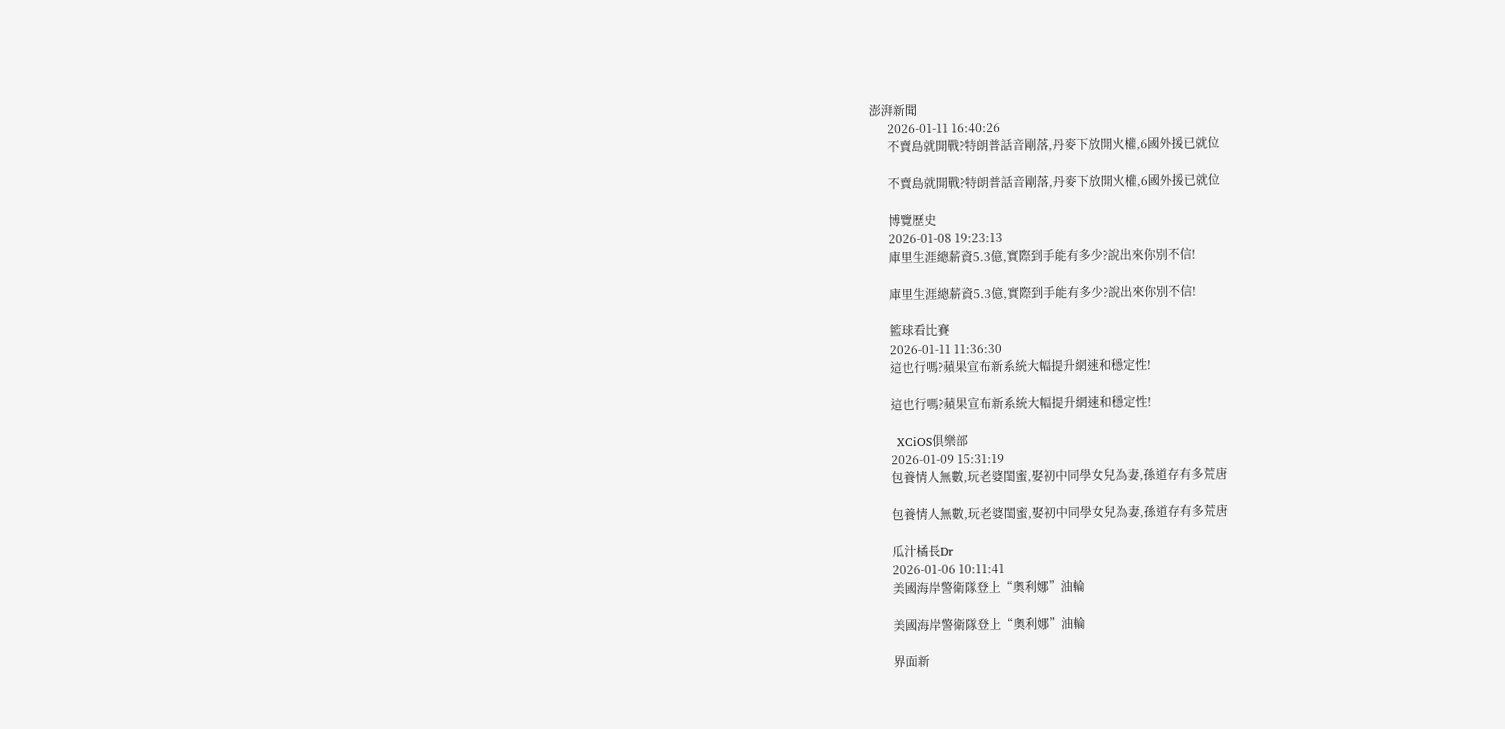澎湃新聞
      2026-01-11 16:40:26
      不賣島就開戰?特朗普話音剛落,丹麥下放開火權,6國外援已就位

      不賣島就開戰?特朗普話音剛落,丹麥下放開火權,6國外援已就位

      博覽歷史
      2026-01-08 19:23:13
      庫里生涯總薪資5.3億,實際到手能有多少?說出來你別不信!

      庫里生涯總薪資5.3億,實際到手能有多少?說出來你別不信!

      籃球看比賽
      2026-01-11 11:36:30
      這也行嗎?蘋果宣布新系統大幅提升網速和穩定性!

      這也行嗎?蘋果宣布新系統大幅提升網速和穩定性!

      XCiOS俱樂部
      2026-01-09 15:31:19
      包養情人無數,玩老婆閨蜜,娶初中同學女兒為妻,孫道存有多荒唐

      包養情人無數,玩老婆閨蜜,娶初中同學女兒為妻,孫道存有多荒唐

      瓜汁橘長Dr
      2026-01-06 10:11:41
      美國海岸警衛隊登上“奧利娜”油輪

      美國海岸警衛隊登上“奧利娜”油輪

      界面新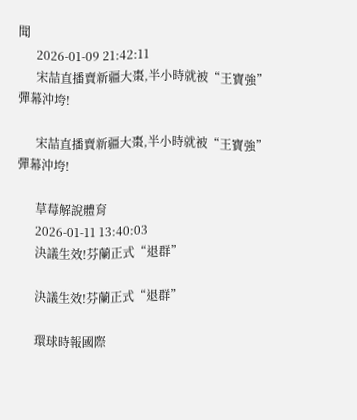聞
      2026-01-09 21:42:11
      宋喆直播賣新疆大棗,半小時就被“王寶強”彈幕沖垮!

      宋喆直播賣新疆大棗,半小時就被“王寶強”彈幕沖垮!

      草莓解說體育
      2026-01-11 13:40:03
      決議生效!芬蘭正式“退群”

      決議生效!芬蘭正式“退群”

      環球時報國際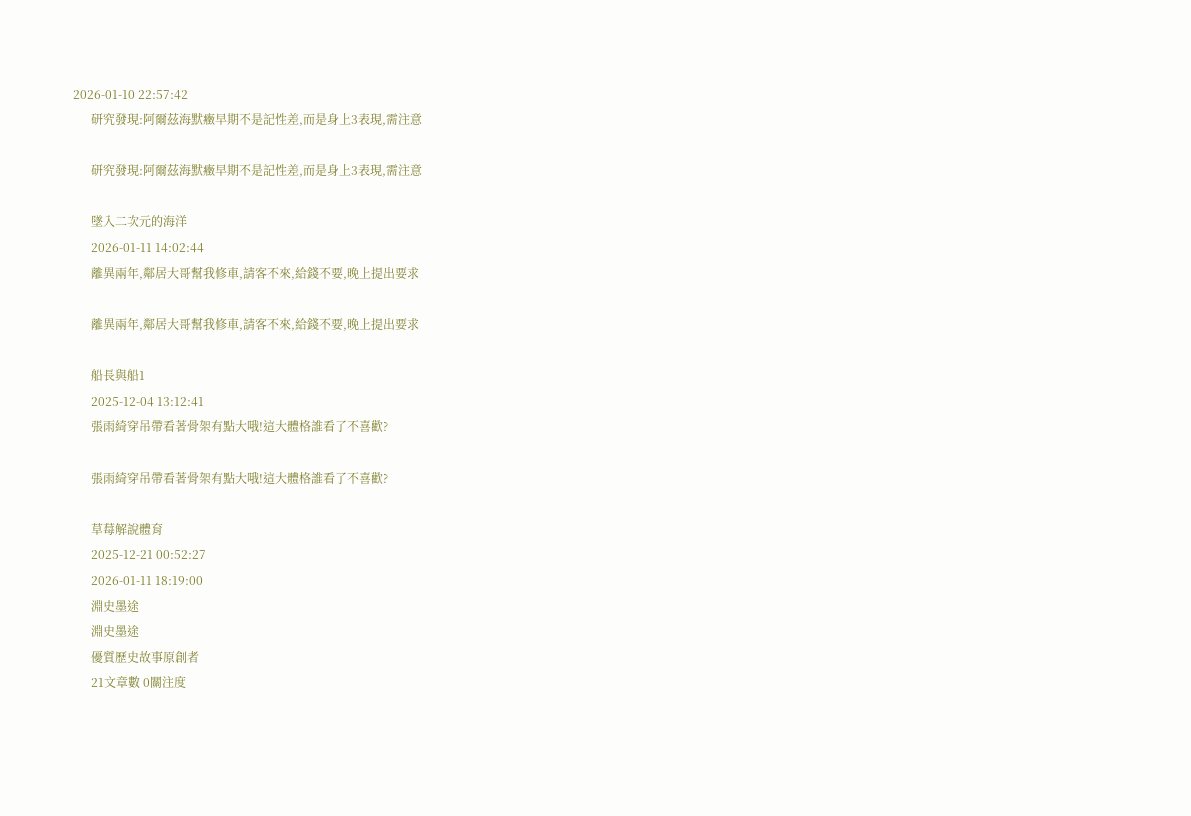2026-01-10 22:57:42
      研究發現:阿爾茲海默癥早期不是記性差,而是身上3表現,需注意

      研究發現:阿爾茲海默癥早期不是記性差,而是身上3表現,需注意

      墜入二次元的海洋
      2026-01-11 14:02:44
      離異兩年,鄰居大哥幫我修車,請客不來,給錢不要,晚上提出要求

      離異兩年,鄰居大哥幫我修車,請客不來,給錢不要,晚上提出要求

      船長與船1
      2025-12-04 13:12:41
      張雨綺穿吊帶看著骨架有點大哦!這大體格誰看了不喜歡?

      張雨綺穿吊帶看著骨架有點大哦!這大體格誰看了不喜歡?

      草莓解說體育
      2025-12-21 00:52:27
      2026-01-11 18:19:00
      淵史墨途
      淵史墨途
      優質歷史故事原創者
      21文章數 0關注度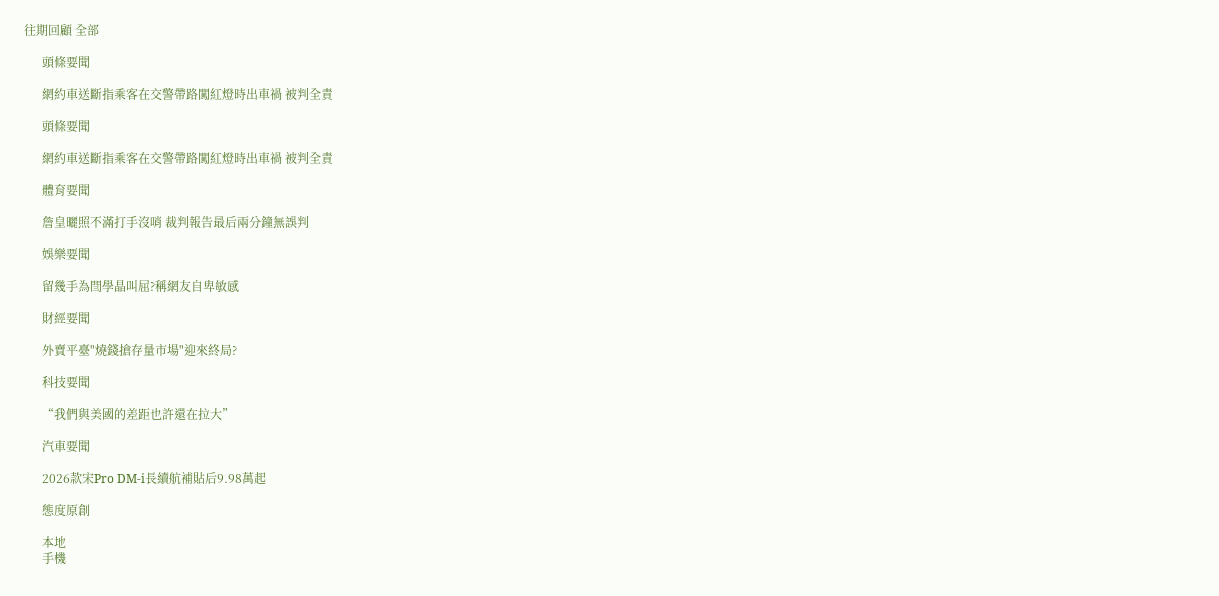往期回顧 全部

      頭條要聞

      網約車送斷指乘客在交警帶路闖紅燈時出車禍 被判全責

      頭條要聞

      網約車送斷指乘客在交警帶路闖紅燈時出車禍 被判全責

      體育要聞

      詹皇曬照不滿打手沒哨 裁判報告最后兩分鐘無誤判

      娛樂要聞

      留幾手為閆學晶叫屈?稱網友自卑敏感

      財經要聞

      外賣平臺"燒錢搶存量市場"迎來終局?

      科技要聞

      “我們與美國的差距也許還在拉大”

      汽車要聞

      2026款宋Pro DM-i長續航補貼后9.98萬起

      態度原創

      本地
      手機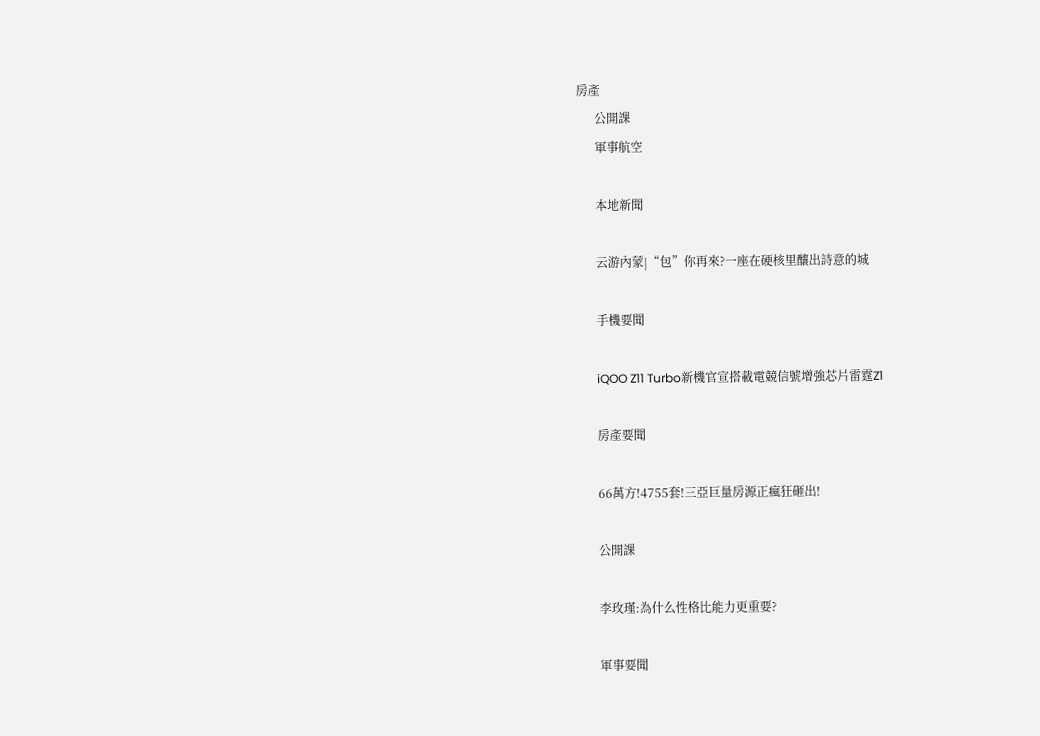房產
      公開課
      軍事航空

      本地新聞

      云游內蒙|“包”你再來?一座在硬核里釀出詩意的城

      手機要聞

      iQOO Z11 Turbo新機官宣搭載電競信號增強芯片雷霆Z1

      房產要聞

      66萬方!4755套!三亞巨量房源正瘋狂砸出!

      公開課

      李玫瑾:為什么性格比能力更重要?

      軍事要聞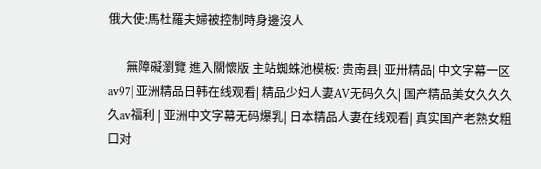俄大使:馬杜羅夫婦被控制時身邊沒人

      無障礙瀏覽 進入關懷版 主站蜘蛛池模板: 贵南县| 亚卅精品| 中文字幕一区av97| 亚洲精品日韩在线观看| 精品少妇人妻AV无码久久| 国产精品美女久久久久av福利 | 亚洲中文字幕无码爆乳| 日本精品人妻在线观看| 真实国产老熟女粗口对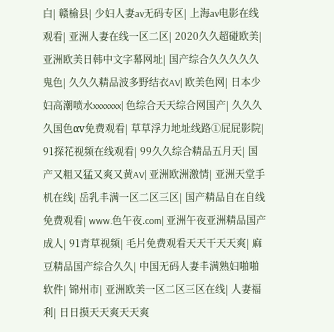白| 赣榆县| 少妇人妻av无码专区| 上海av电影在线观看| 亚洲人妻在线一区二区| 2020久久超碰欧美| 亚洲欧美日韩中文字幕网址| 国产综合久久久久久鬼色| 久久久精品波多野结衣AV| 欧美色网| 日本少妇高潮喷水xxxxxxx| 色综合天天综合网国产| 久久久久国色αv免费观看| 草草浮力地址线路①屁屁影院| 91探花视频在线观看| 99久久综合精品五月天| 国产又粗又猛又爽又黄AV| 亚洲欧洲激情| 亚洲天堂手机在线| 岳乳丰满一区二区三区| 国产精品自在自线免费观看| www.色午夜.com| 亚洲午夜亚洲精品国产成人| 91青草视频| 毛片免费观看天天干天天爽| 麻豆精品国产综合久久| 中国无码人妻丰满熟妇啪啪软件| 锦州市| 亚洲欧美一区二区三区在线| 人妻福利| 日日摸天天爽天天爽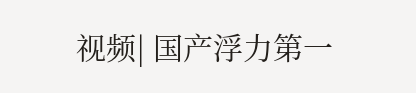视频| 国产浮力第一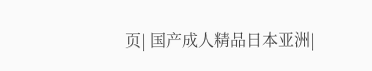页| 国产成人精品日本亚洲|